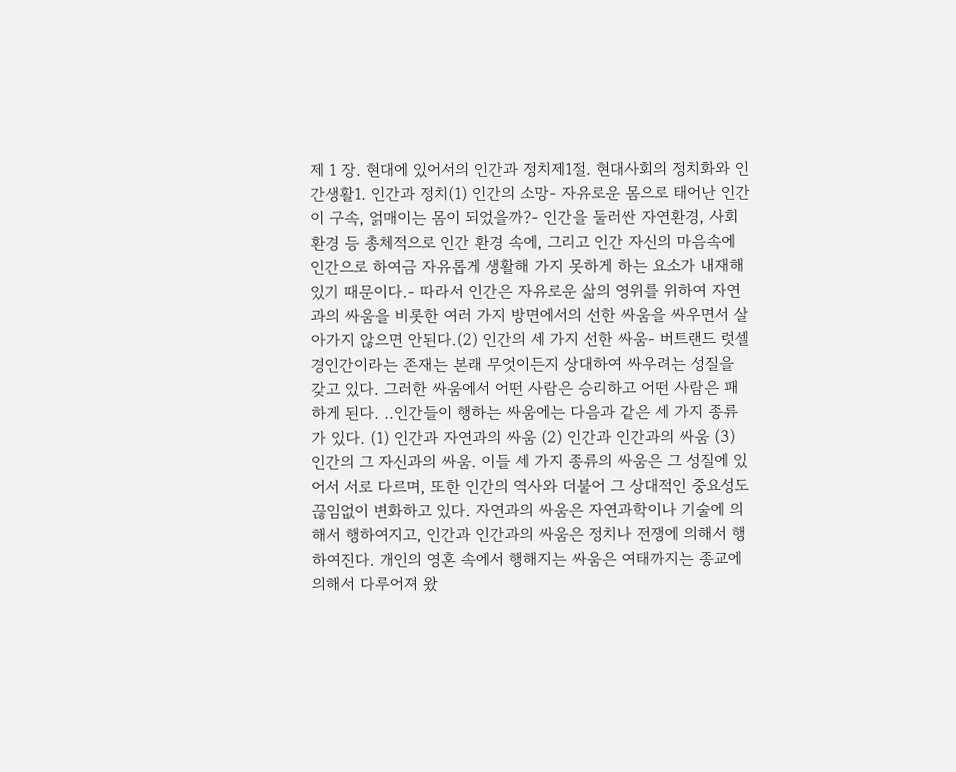제 1 장. 현대에 있어서의 인간과 정치제1절. 현대사회의 정치화와 인간생활1. 인간과 정치(1) 인간의 소망- 자유로운 몸으로 태어난 인간이 구속, 얽매이는 몸이 되었을까?- 인간을 둘러싼 자연환경, 사회환경 등 총체적으로 인간 환경 속에, 그리고 인간 자신의 마음속에 인간으로 하여금 자유롭게 생활해 가지 못하게 하는 요소가 내재해 있기 때문이다.- 따라서 인간은 자유로운 삶의 영위를 위하여 자연과의 싸움을 비롯한 여러 가지 방면에서의 선한 싸움을 싸우면서 살아가지 않으면 안된다.(2) 인간의 세 가지 선한 싸움- 버트랜드 럿셀경인간이라는 존재는 본래 무엇이든지 상대하여 싸우려는 성질을 갖고 있다. 그러한 싸움에서 어떤 사람은 승리하고 어떤 사람은 패하게 된다. ..인간들이 행하는 싸움에는 다음과 같은 세 가지 종류가 있다. (1) 인간과 자연과의 싸움 (2) 인간과 인간과의 싸움 (3) 인간의 그 자신과의 싸움. 이들 세 가지 종류의 싸움은 그 성질에 있어서 서로 다르며, 또한 인간의 역사와 더불어 그 상대적인 중요성도 끊임없이 변화하고 있다. 자연과의 싸움은 자연과학이나 기술에 의해서 행하여지고, 인간과 인간과의 싸움은 정치나 전쟁에 의해서 행하여진다. 개인의 영혼 속에서 행해지는 싸움은 여태까지는 종교에 의해서 다루어져 왔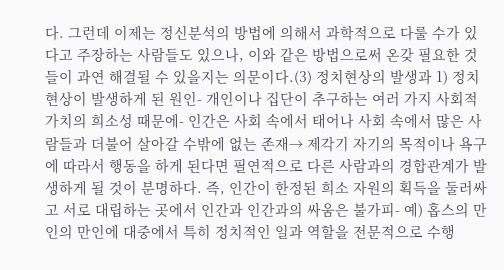다. 그런데 이제는 정신분석의 방법에 의해서 과학적으로 다룰 수가 있다고 주장하는 사람들도 있으나, 이와 같은 방법으로써 온갖 필요한 것들이 과연 해결될 수 있을지는 의문이다.(3) 정치현상의 발생과 1) 정치현상이 발생하게 된 원인- 개인이나 집단이 추구하는 여러 가지 사회적 가치의 희소성 때문에- 인간은 사회 속에서 태어나 사회 속에서 많은 사람들과 더불어 살아갈 수밖에 없는 존재→ 제각기 자기의 목적이나 욕구에 따라서 행동을 하게 된다면 필연적으로 다른 사람과의 경합관계가 발생하게 될 것이 분명하다. 즉, 인간이 한정된 희소 자원의 획득을 둘러싸고 서로 대립하는 곳에서 인간과 인간과의 싸움은 불가피- 예) 홉스의 만인의 만인에 대중에서 특히 정치적인 일과 역할을 전문적으로 수행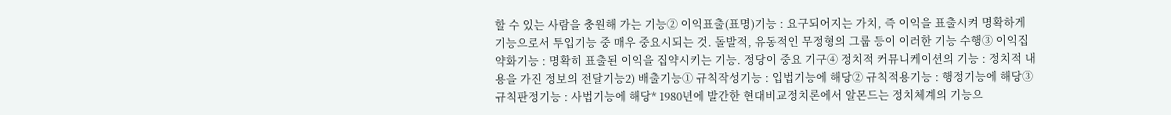할 수 있는 사람을 충원해 가는 기능② 이익표출(표명)기능 : 요구되어지는 가치, 즉 이익을 표출시켜 명확하게 기능으로서 투입기능 중 매우 중요시되는 것. 돌발적, 유동적인 무정형의 그룹 등이 이러한 기능 수행③ 이익집약화기능 : 명확히 표출된 이익을 집약시키는 기능. 정당이 중요 기구④ 정치적 커뮤니케이션의 기능 : 정치적 내용을 가진 정보의 전달기능2) 배출기능① 규칙작성기능 : 입법기능에 해당② 규칙적용기능 : 행정기능에 해당③ 규칙판정기능 : 사법기능에 해당* 1980년에 발간한 현대비교정치론에서 알몬드는 정치체계의 기능으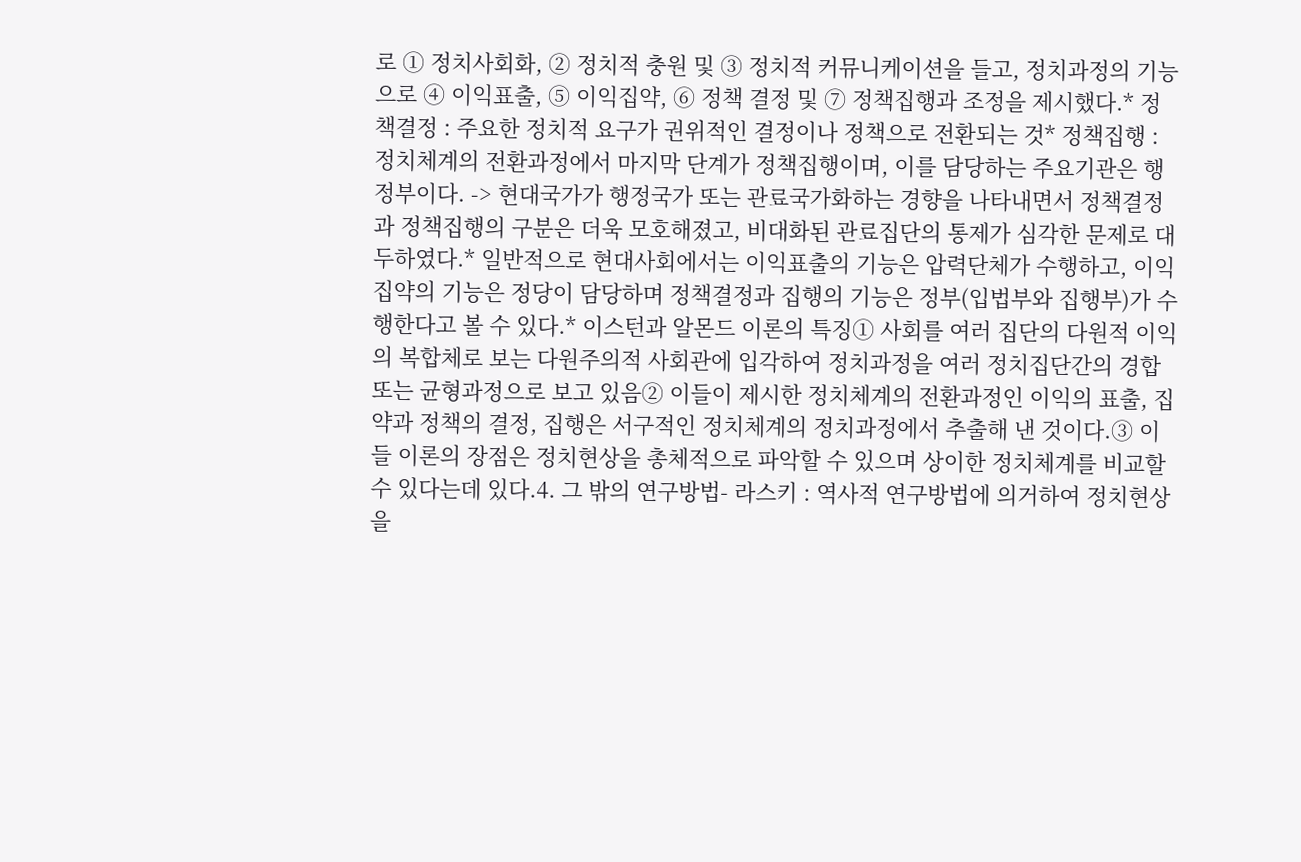로 ① 정치사회화, ② 정치적 충원 및 ③ 정치적 커뮤니케이션을 들고, 정치과정의 기능으로 ④ 이익표출, ⑤ 이익집약, ⑥ 정책 결정 및 ⑦ 정책집행과 조정을 제시했다.* 정책결정 : 주요한 정치적 요구가 권위적인 결정이나 정책으로 전환되는 것* 정책집행 : 정치체계의 전환과정에서 마지막 단계가 정책집행이며, 이를 담당하는 주요기관은 행정부이다. -> 현대국가가 행정국가 또는 관료국가화하는 경향을 나타내면서 정책결정과 정책집행의 구분은 더욱 모호해졌고, 비대화된 관료집단의 통제가 심각한 문제로 대두하였다.* 일반적으로 현대사회에서는 이익표출의 기능은 압력단체가 수행하고, 이익집약의 기능은 정당이 담당하며 정책결정과 집행의 기능은 정부(입법부와 집행부)가 수행한다고 볼 수 있다.* 이스턴과 알몬드 이론의 특징① 사회를 여러 집단의 다원적 이익의 복합체로 보는 다원주의적 사회관에 입각하여 정치과정을 여러 정치집단간의 경합 또는 균형과정으로 보고 있음② 이들이 제시한 정치체계의 전환과정인 이익의 표출, 집약과 정책의 결정, 집행은 서구적인 정치체계의 정치과정에서 추출해 낸 것이다.③ 이들 이론의 장점은 정치현상을 총체적으로 파악할 수 있으며 상이한 정치체계를 비교할 수 있다는데 있다.4. 그 밖의 연구방법- 라스키 : 역사적 연구방법에 의거하여 정치현상을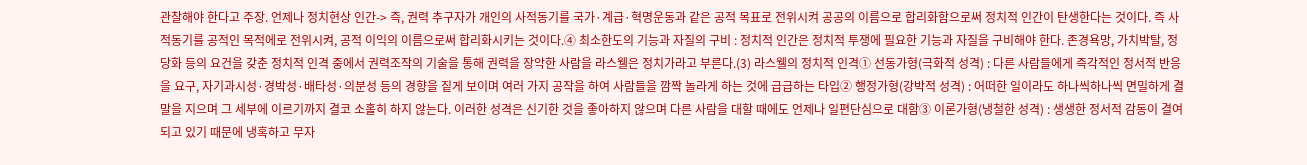관찰해야 한다고 주장. 언제나 정치현상 인간-> 즉, 권력 추구자가 개인의 사적동기를 국가·계급·혁명운동과 같은 공적 목표로 전위시켜 공공의 이름으로 합리화함으로써 정치적 인간이 탄생한다는 것이다. 즉 사적동기를 공적인 목적에로 전위시켜, 공적 이익의 이름으로써 합리화시키는 것이다.④ 최소한도의 기능과 자질의 구비 : 정치적 인간은 정치적 투쟁에 필요한 기능과 자질을 구비해야 한다. 존경욕망, 가치박탈, 정당화 등의 요건을 갖춘 정치적 인격 중에서 권력조작의 기술을 통해 권력을 장악한 사람을 라스웰은 정치가라고 부른다.(3) 라스웰의 정치적 인격① 선동가형(극화적 성격) : 다른 사람들에게 즉각적인 정서적 반응을 요구, 자기과시성·경박성·배타성·의분성 등의 경향을 짙게 보이며 여러 가지 공작을 하여 사람들을 깜짝 놀라게 하는 것에 급급하는 타입② 행정가형(강박적 성격) : 어떠한 일이라도 하나씩하나씩 면밀하게 결말을 지으며 그 세부에 이르기까지 결코 소홀히 하지 않는다. 이러한 성격은 신기한 것을 좋아하지 않으며 다른 사람을 대할 때에도 언제나 일편단심으로 대함③ 이론가형(냉철한 성격) : 생생한 정서적 감동이 결여되고 있기 때문에 냉혹하고 무자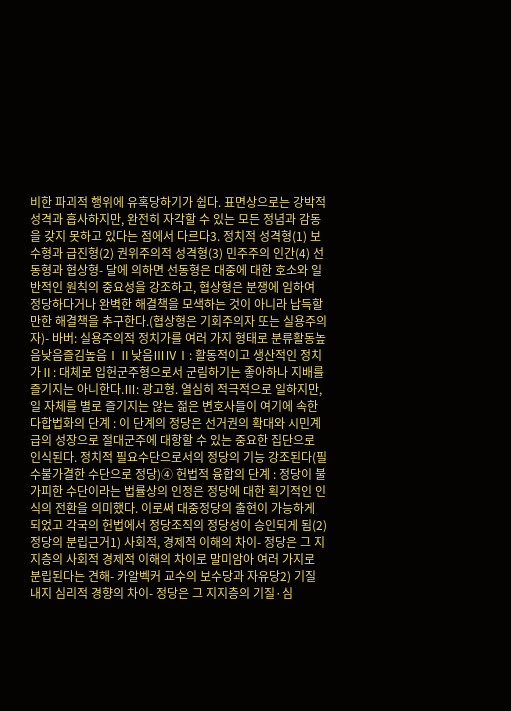비한 파괴적 행위에 유혹당하기가 쉽다. 표면상으로는 강박적 성격과 흡사하지만, 완전히 자각할 수 있는 모든 정념과 감동을 갖지 못하고 있다는 점에서 다르다3. 정치적 성격형(1) 보수형과 급진형(2) 권위주의적 성격형(3) 민주주의 인간(4) 선동형과 협상형- 달에 의하면 선동형은 대중에 대한 호소와 일반적인 원칙의 중요성을 강조하고, 협상형은 분쟁에 임하여 정당하다거나 완벽한 해결책을 모색하는 것이 아니라 납득할 만한 해결책을 추구한다.(협상형은 기회주의자 또는 실용주의자)- 바버: 실용주의적 정치가를 여러 가지 형태로 분류활동높음낮음즐김높음ⅠⅡ낮음ⅢⅣⅠ: 활동적이고 생산적인 정치가Ⅱ: 대체로 입헌군주형으로서 군림하기는 좋아하나 지배를 즐기지는 아니한다.Ⅲ: 광고형. 열심히 적극적으로 일하지만, 일 자체를 별로 즐기지는 않는 젊은 변호사들이 여기에 속한다합법화의 단계 : 이 단계의 정당은 선거권의 확대와 시민계급의 성장으로 절대군주에 대항할 수 있는 중요한 집단으로 인식된다. 정치적 필요수단으로서의 정당의 기능 강조된다(필수불가결한 수단으로 정당)④ 헌법적 융합의 단계 : 정당이 불가피한 수단이라는 법률상의 인정은 정당에 대한 획기적인 인식의 전환을 의미했다. 이로써 대중정당의 출현이 가능하게 되었고 각국의 헌법에서 정당조직의 정당성이 승인되게 됨(2) 정당의 분립근거1) 사회적, 경제적 이해의 차이- 정당은 그 지지층의 사회적 경제적 이해의 차이로 말미암아 여러 가지로 분립된다는 견해- 카알벡커 교수의 보수당과 자유당2) 기질 내지 심리적 경향의 차이- 정당은 그 지지층의 기질·심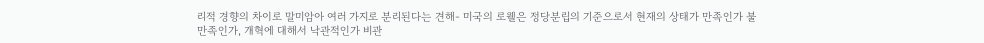리적 경향의 차이로 말미암아 여러 가지로 분리된다는 견해- 미국의 로웰은 정당분립의 기준으로서 현재의 상태가 만족인가 불만족인가, 개혁에 대해서 낙관적인가 비관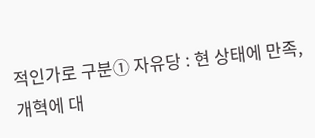적인가로 구분① 자유당 : 현 상태에 만족, 개혁에 대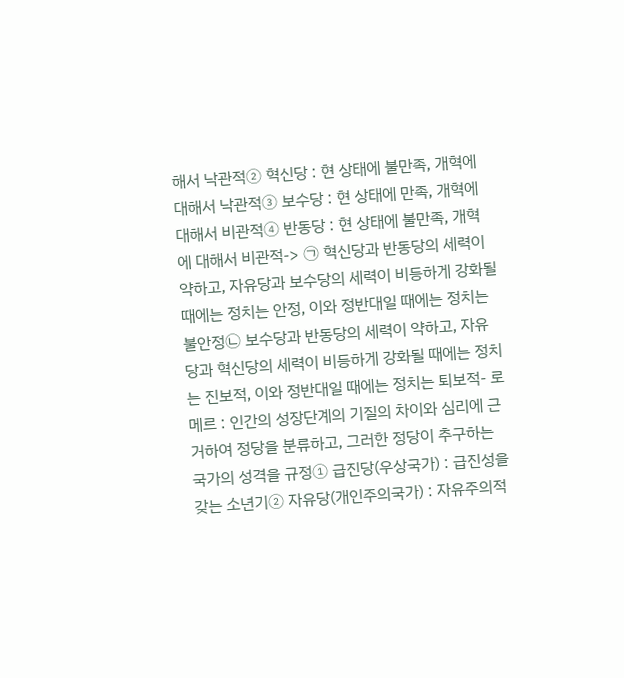해서 낙관적② 혁신당 : 현 상태에 불만족, 개혁에 대해서 낙관적③ 보수당 : 현 상태에 만족, 개혁에 대해서 비관적④ 반동당 : 현 상태에 불만족, 개혁에 대해서 비관적-> ㉠ 혁신당과 반동당의 세력이 약하고, 자유당과 보수당의 세력이 비등하게 강화될 때에는 정치는 안정, 이와 정반대일 때에는 정치는 불안정㉡ 보수당과 반동당의 세력이 약하고, 자유당과 혁신당의 세력이 비등하게 강화될 때에는 정치는 진보적, 이와 정반대일 때에는 정치는 퇴보적- 로메르 : 인간의 성장단계의 기질의 차이와 심리에 근거하여 정당을 분류하고, 그러한 정당이 추구하는 국가의 성격을 규정① 급진당(우상국가) : 급진성을 갖는 소년기② 자유당(개인주의국가) : 자유주의적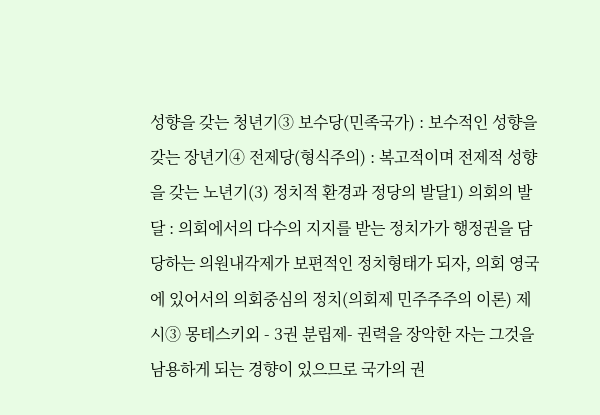성향을 갖는 청년기③ 보수당(민족국가) : 보수적인 성향을 갖는 장년기④ 전제당(형식주의) : 복고적이며 전제적 성향을 갖는 노년기(3) 정치적 환경과 정당의 발달1) 의회의 발달 : 의회에서의 다수의 지지를 받는 정치가가 행정권을 담당하는 의원내각제가 보편적인 정치형태가 되자, 의회 영국에 있어서의 의회중심의 정치(의회제 민주주주의 이론) 제시③ 몽테스키외 - 3권 분립제- 권력을 장악한 자는 그것을 남용하게 되는 경향이 있으므로 국가의 권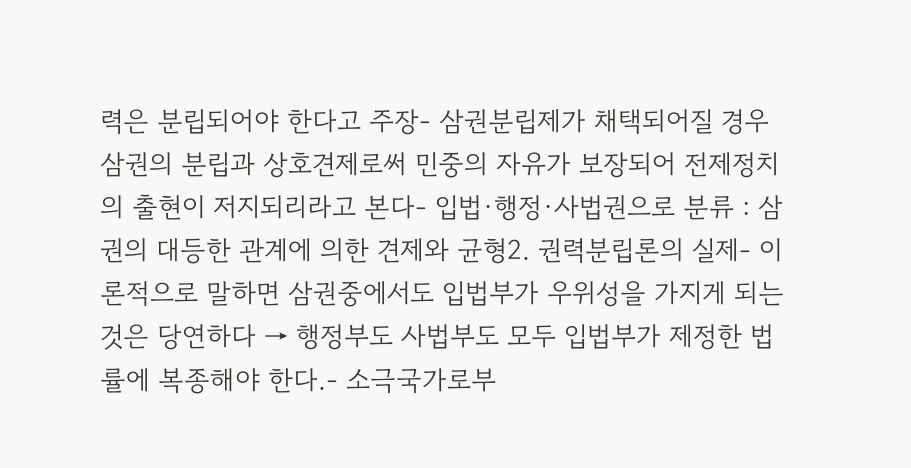력은 분립되어야 한다고 주장- 삼권분립제가 채택되어질 경우 삼권의 분립과 상호견제로써 민중의 자유가 보장되어 전제정치의 출현이 저지되리라고 본다- 입법·행정·사법권으로 분류 : 삼권의 대등한 관계에 의한 견제와 균형2. 권력분립론의 실제- 이론적으로 말하면 삼권중에서도 입법부가 우위성을 가지게 되는 것은 당연하다 → 행정부도 사법부도 모두 입법부가 제정한 법률에 복종해야 한다.- 소극국가로부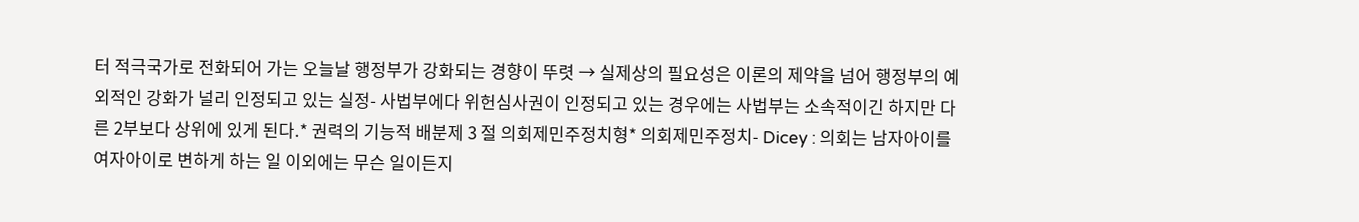터 적극국가로 전화되어 가는 오늘날 행정부가 강화되는 경향이 뚜렷 → 실제상의 필요성은 이론의 제약을 넘어 행정부의 예외적인 강화가 널리 인정되고 있는 실정- 사법부에다 위헌심사권이 인정되고 있는 경우에는 사법부는 소속적이긴 하지만 다른 2부보다 상위에 있게 된다.* 권력의 기능적 배분제 3 절 의회제민주정치형* 의회제민주정치- Dicey : 의회는 남자아이를 여자아이로 변하게 하는 일 이외에는 무슨 일이든지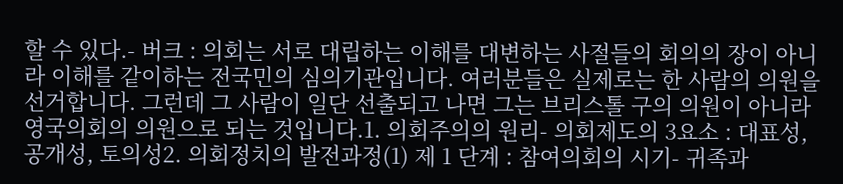할 수 있다.- 버크 : 의회는 서로 대립하는 이해를 대변하는 사절들의 회의의 장이 아니라 이해를 같이하는 전국민의 심의기관입니다. 여러분들은 실제로는 한 사람의 의원을 선거합니다. 그런데 그 사람이 일단 선출되고 나면 그는 브리스톨 구의 의원이 아니라 영국의회의 의원으로 되는 것입니다.1. 의회주의의 원리- 의회제도의 3요소 : 대표성, 공개성, 토의성2. 의회정치의 발전과정(1) 제 1 단계 : 참여의회의 시기- 귀족과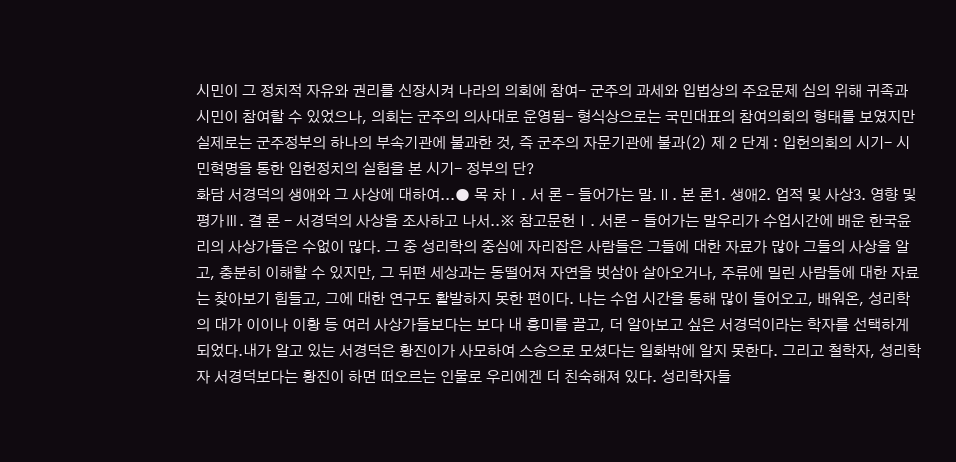시민이 그 정치적 자유와 권리를 신장시켜 나라의 의회에 참여- 군주의 과세와 입법상의 주요문제 심의 위해 귀족과 시민이 참여할 수 있었으나, 의회는 군주의 의사대로 운영됨- 형식상으로는 국민대표의 참여의회의 형태를 보였지만 실제로는 군주정부의 하나의 부속기관에 불과한 것, 즉 군주의 자문기관에 불과(2) 제 2 단계 : 입헌의회의 시기- 시민혁명을 통한 입헌정치의 실험을 본 시기- 정부의 단?
화담 서경덕의 생애와 그 사상에 대하여...● 목 차Ⅰ. 서 론 - 들어가는 말.Ⅱ. 본 론1. 생애2. 업적 및 사상3. 영향 및 평가Ⅲ. 결 론 - 서경덕의 사상을 조사하고 나서..※ 참고문헌Ⅰ. 서론 - 들어가는 말우리가 수업시간에 배운 한국윤리의 사상가들은 수없이 많다. 그 중 성리학의 중심에 자리잡은 사람들은 그들에 대한 자료가 많아 그들의 사상을 알고, 충분히 이해할 수 있지만, 그 뒤편 세상과는 동떨어져 자연을 벗삼아 살아오거나, 주류에 밀린 사람들에 대한 자료는 찾아보기 힘들고, 그에 대한 연구도 활발하지 못한 편이다. 나는 수업 시간을 통해 많이 들어오고, 배워온, 성리학의 대가 이이나 이황 등 여러 사상가들보다는 보다 내 흥미를 끌고, 더 알아보고 싶은 서경덕이라는 학자를 선택하게 되었다.내가 알고 있는 서경덕은 황진이가 사모하여 스승으로 모셨다는 일화밖에 알지 못한다. 그리고 철학자, 성리학자 서경덕보다는 황진이 하면 떠오르는 인물로 우리에겐 더 친숙해져 있다. 성리학자들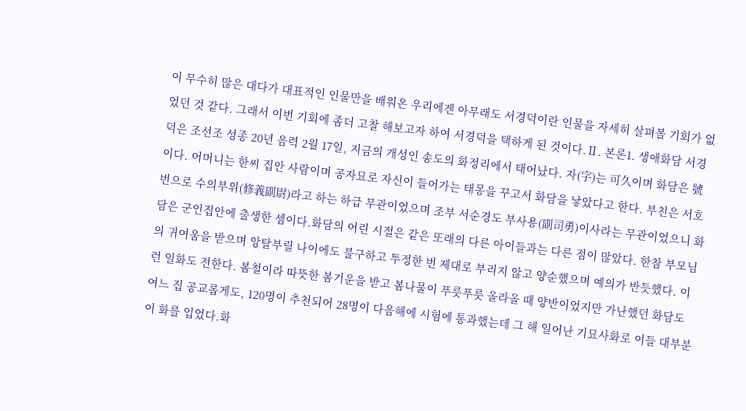이 무수히 많은 대다가 대표적인 인물만을 배워온 우리에겐 아무래도 서경덕이란 인물을 자세히 살펴볼 기회가 없었던 것 같다. 그래서 이번 기회에 좀더 고찰 해보고자 하여 서경덕을 택하게 된 것이다.Ⅱ. 본론1. 생애화담 서경덕은 조선조 성종 20년 음력 2월 17일, 지금의 개성인 송도의 화정리에서 태어났다. 자(字)는 可久이며 화담은 號이다. 어머니는 한씨 집안 사람이며 공자묘로 자신이 들어가는 태몽을 꾸고서 화담을 낳았다고 한다. 부친은 서호번으로 수의부위(修義副尉)라고 하는 하급 무관이었으며 조부 서순경도 부사용(副司勇)이사라는 무관이었으니 화담은 군인집안에 출생한 셈이다.화담의 어린 시절은 같은 또래의 다른 아이들과는 다른 점이 많았다. 한참 부모님의 귀여움을 받으며 앙탈부릴 나이에도 불구하고 투정한 번 제대로 부리지 않고 양순했으며 예의가 반듯했다. 이런 일화도 전한다. 봄철이라 따뜻한 봄기운을 받고 봄나물이 푸릇푸릇 올라올 때 양반이었지만 가난했던 화담도 여느 집 공교롭게도, 120명이 추천되어 28명이 다음해에 시험에 통과했는데 그 해 일어난 기묘사화로 이들 대부분이 화를 입었다.화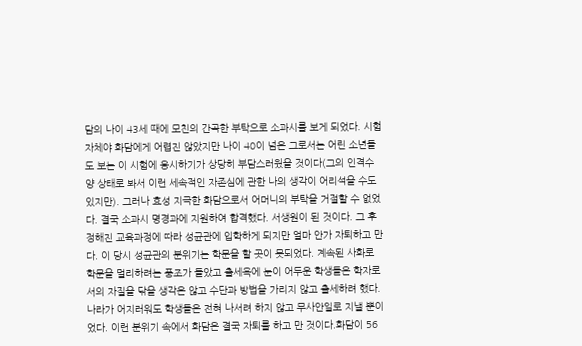담의 나이 43세 때에 모친의 간곡한 부탁으로 소과시를 보게 되었다. 시험 자체야 화담에게 어렵진 않았지만 나이 40이 넘은 그로서는 어린 소년들도 보는 이 시험에 응시하기가 상당히 부담스러웠을 것이다(그의 인격수양 상태로 봐서 이런 세속적인 자존심에 관한 나의 생각이 어리석을 수도 있지만). 그러나 효성 지극한 화담으로서 어머니의 부탁을 거절할 수 없었다. 결국 소과시 명경과에 지원하여 합격했다. 서생원이 된 것이다. 그 후 정해진 교육과정에 따라 성균관에 입학하게 되지만 얼마 안가 자퇴하고 만다. 이 당시 성균관의 분위기는 학문을 할 곳이 못되었다. 계속된 사화로 학문을 멀리하려는 풍조가 돌았고 출세욕에 눈이 어두운 학생들은 학자로서의 자질을 닦을 생각은 않고 수단과 방법을 가리지 않고 출세하려 했다. 나라가 어지러워도 학생들은 전혀 나서려 하지 않고 무사안일로 지낼 뿐이었다. 이런 분위기 속에서 화담은 결국 자퇴를 하고 만 것이다.화담이 56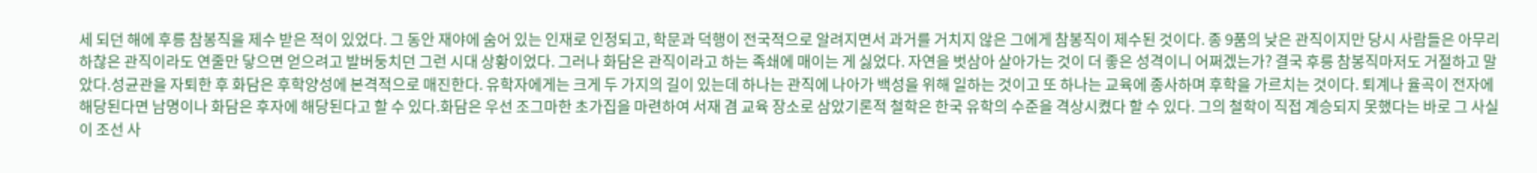세 되던 해에 후릉 참봉직을 제수 받은 적이 있었다. 그 동안 재야에 숨어 있는 인재로 인정되고, 학문과 덕행이 전국적으로 알려지면서 과거를 거치지 않은 그에게 참봉직이 제수된 것이다. 종 9품의 낮은 관직이지만 당시 사람들은 아무리 하찮은 관직이라도 연줄만 닿으면 얻으려고 발버둥치던 그런 시대 상황이었다. 그러나 화담은 관직이라고 하는 족쇄에 매이는 게 싫었다. 자연을 벗삼아 살아가는 것이 더 좋은 성격이니 어쩌겠는가? 결국 후릉 참봉직마저도 거절하고 말았다.성균관을 자퇴한 후 화담은 후학양성에 본격적으로 매진한다. 유학자에게는 크게 두 가지의 길이 있는데 하나는 관직에 나아가 백성을 위해 일하는 것이고 또 하나는 교육에 종사하며 후학을 가르치는 것이다. 퇴계나 율곡이 전자에 해당된다면 남명이나 화담은 후자에 해당된다고 할 수 있다.화담은 우선 조그마한 초가집을 마련하여 서재 겸 교육 장소로 삼았기론적 철학은 한국 유학의 수준을 격상시켰다 할 수 있다. 그의 철학이 직접 계승되지 못했다는 바로 그 사실이 조선 사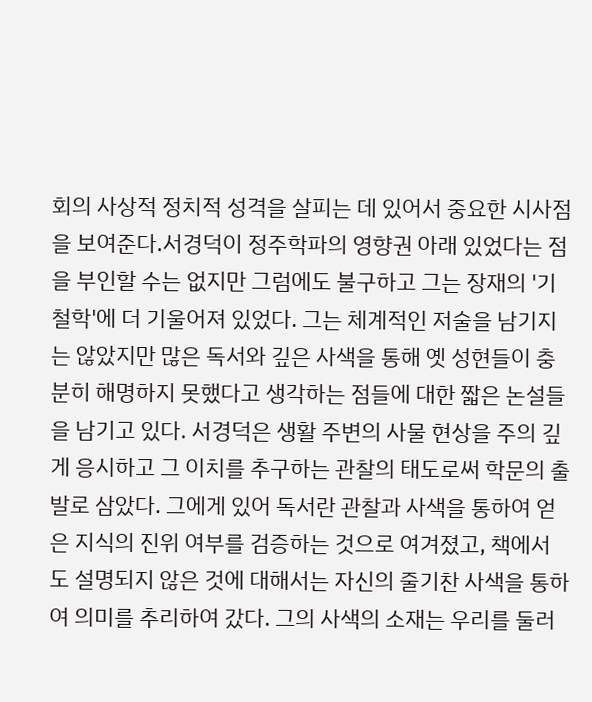회의 사상적 정치적 성격을 살피는 데 있어서 중요한 시사점을 보여준다.서경덕이 정주학파의 영향권 아래 있었다는 점을 부인할 수는 없지만 그럼에도 불구하고 그는 장재의 '기철학'에 더 기울어져 있었다. 그는 체계적인 저술을 남기지는 않았지만 많은 독서와 깊은 사색을 통해 옛 성현들이 충분히 해명하지 못했다고 생각하는 점들에 대한 짧은 논설들을 남기고 있다. 서경덕은 생활 주변의 사물 현상을 주의 깊게 응시하고 그 이치를 추구하는 관찰의 태도로써 학문의 출발로 삼았다. 그에게 있어 독서란 관찰과 사색을 통하여 얻은 지식의 진위 여부를 검증하는 것으로 여겨졌고, 책에서도 설명되지 않은 것에 대해서는 자신의 줄기찬 사색을 통하여 의미를 추리하여 갔다. 그의 사색의 소재는 우리를 둘러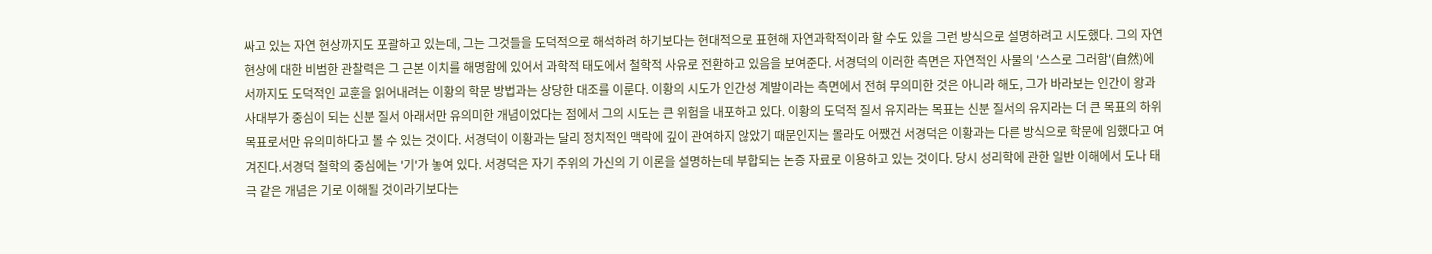싸고 있는 자연 현상까지도 포괄하고 있는데, 그는 그것들을 도덕적으로 해석하려 하기보다는 현대적으로 표현해 자연과학적이라 할 수도 있을 그런 방식으로 설명하려고 시도했다. 그의 자연현상에 대한 비범한 관찰력은 그 근본 이치를 해명함에 있어서 과학적 태도에서 철학적 사유로 전환하고 있음을 보여준다. 서경덕의 이러한 측면은 자연적인 사물의 '스스로 그러함'(自然)에서까지도 도덕적인 교훈을 읽어내려는 이황의 학문 방법과는 상당한 대조를 이룬다. 이황의 시도가 인간성 계발이라는 측면에서 전혀 무의미한 것은 아니라 해도, 그가 바라보는 인간이 왕과 사대부가 중심이 되는 신분 질서 아래서만 유의미한 개념이었다는 점에서 그의 시도는 큰 위험을 내포하고 있다. 이황의 도덕적 질서 유지라는 목표는 신분 질서의 유지라는 더 큰 목표의 하위 목표로서만 유의미하다고 볼 수 있는 것이다. 서경덕이 이황과는 달리 정치적인 맥락에 깊이 관여하지 않았기 때문인지는 몰라도 어쨌건 서경덕은 이황과는 다른 방식으로 학문에 임했다고 여겨진다.서경덕 철학의 중심에는 '기'가 놓여 있다. 서경덕은 자기 주위의 가신의 기 이론을 설명하는데 부합되는 논증 자료로 이용하고 있는 것이다. 당시 성리학에 관한 일반 이해에서 도나 태극 같은 개념은 기로 이해될 것이라기보다는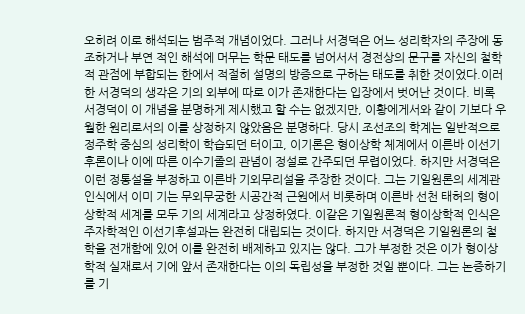오히려 이로 해석되는 범주적 개념이었다. 그러나 서경덕은 어느 성리학자의 주장에 동조하거나 부연 적인 해석에 머무는 학문 태도를 넘어서서 경전상의 문구를 자신의 철학적 관점에 부합되는 한에서 적절히 설명의 방증으로 구하는 태도를 취한 것이었다.이러한 서경덕의 생각은 기의 외부에 따로 이가 존재한다는 입장에서 벗어난 것이다. 비록 서경덕이 이 개념을 분명하게 제시했고 할 수는 없겠지만, 이황에게서와 같이 기보다 우월한 원리로서의 이를 상정하지 않았음은 분명하다. 당시 조선조의 학계는 일반적으로 정주학 중심의 성리학이 학습되던 터이고, 이기론은 형이상학 체계에서 이른바 이선기후론이나 이에 따른 이수기졸의 관념이 정설로 간주되던 무렵이었다. 하지만 서경덕은 이런 정통설을 부정하고 이른바 기외무리설을 주장한 것이다. 그는 기일원론의 세계관 인식에서 이미 기는 무외무궁한 시공간적 근원에서 비롯하며 이른바 선천 태허의 형이상학적 세계를 모두 기의 세계라고 상정하였다. 이같은 기일원론적 형이상학적 인식은 주자학적인 이선기후설과는 완전히 대립되는 것이다. 하지만 서경덕은 기일원론의 철학을 전개함에 있어 이를 완전히 배제하고 있지는 않다. 그가 부정한 것은 이가 형이상학적 실재로서 기에 앞서 존재한다는 이의 독립성을 부정한 것일 뿐이다. 그는 논증하기를 기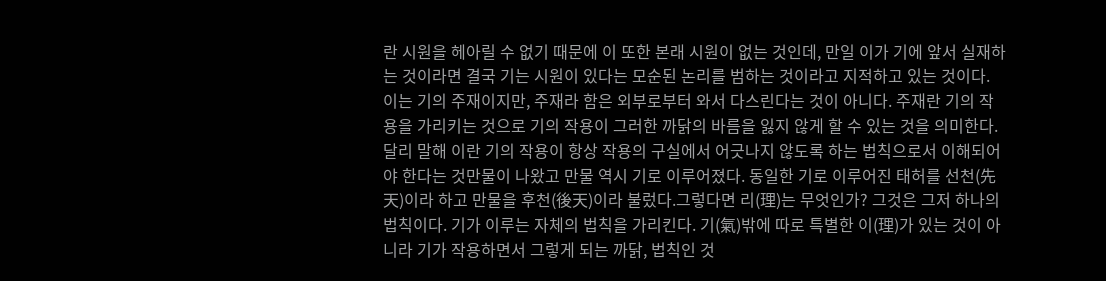란 시원을 헤아릴 수 없기 때문에 이 또한 본래 시원이 없는 것인데, 만일 이가 기에 앞서 실재하는 것이라면 결국 기는 시원이 있다는 모순된 논리를 범하는 것이라고 지적하고 있는 것이다. 이는 기의 주재이지만, 주재라 함은 외부로부터 와서 다스린다는 것이 아니다. 주재란 기의 작용을 가리키는 것으로 기의 작용이 그러한 까닭의 바름을 잃지 않게 할 수 있는 것을 의미한다. 달리 말해 이란 기의 작용이 항상 작용의 구실에서 어긋나지 않도록 하는 법칙으로서 이해되어야 한다는 것만물이 나왔고 만물 역시 기로 이루어졌다. 동일한 기로 이루어진 태허를 선천(先天)이라 하고 만물을 후천(後天)이라 불렀다.그렇다면 리(理)는 무엇인가? 그것은 그저 하나의 법칙이다. 기가 이루는 자체의 법칙을 가리킨다. 기(氣)밖에 따로 특별한 이(理)가 있는 것이 아니라 기가 작용하면서 그렇게 되는 까닭, 법칙인 것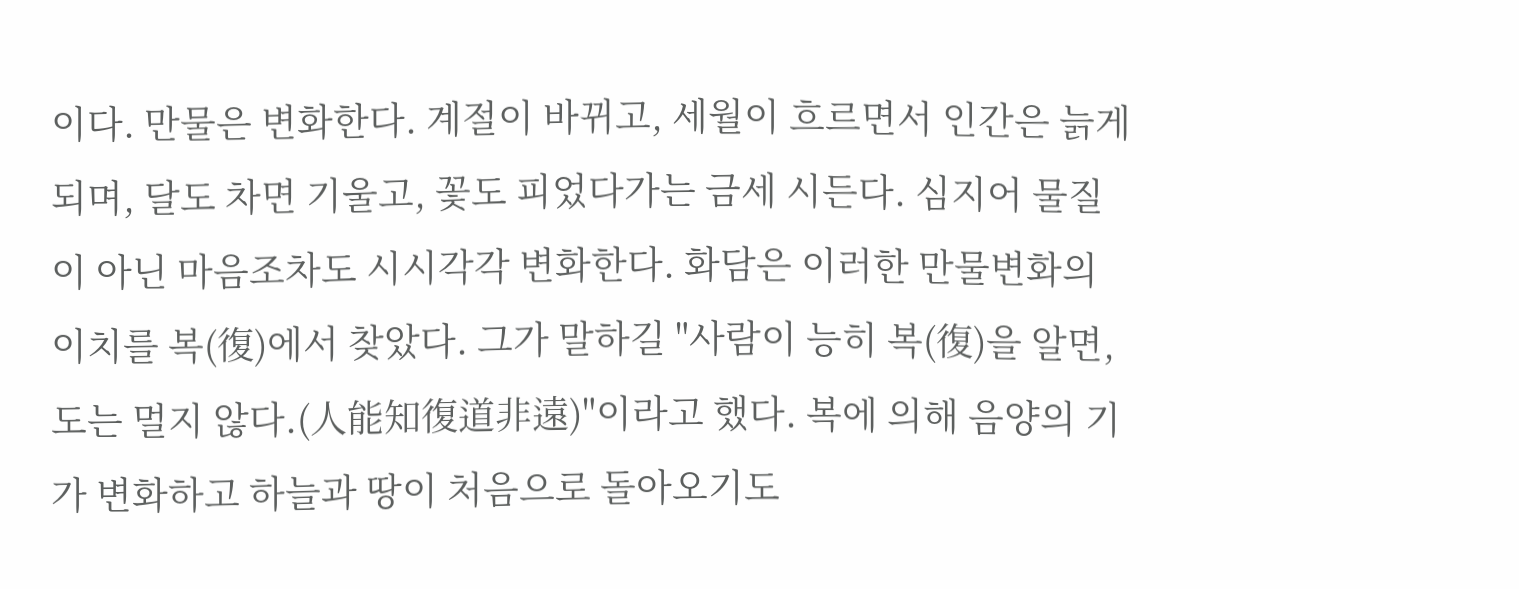이다. 만물은 변화한다. 계절이 바뀌고, 세월이 흐르면서 인간은 늙게 되며, 달도 차면 기울고, 꽃도 피었다가는 금세 시든다. 심지어 물질이 아닌 마음조차도 시시각각 변화한다. 화담은 이러한 만물변화의 이치를 복(復)에서 찾았다. 그가 말하길 "사람이 능히 복(復)을 알면, 도는 멀지 않다.(人能知復道非遠)"이라고 했다. 복에 의해 음양의 기가 변화하고 하늘과 땅이 처음으로 돌아오기도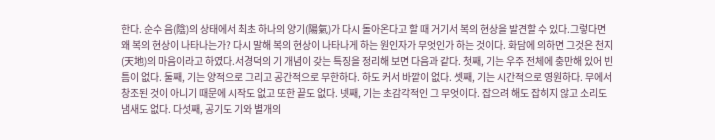한다. 순수 음(陰)의 상태에서 최초 하나의 양기(陽氣)가 다시 돌아온다고 할 때 거기서 복의 현상을 발견할 수 있다.그렇다면 왜 복의 현상이 나타나는가? 다시 말해 복의 현상이 나타나게 하는 원인자가 무엇인가 하는 것이다. 화담에 의하면 그것은 천지(天地)의 마음이라고 하였다.서경덕의 기 개념이 갖는 특징을 정리해 보면 다음과 같다. 첫째, 기는 우주 전체에 충만해 있어 빈 틈이 없다. 둘째, 기는 양적으로 그리고 공간적으로 무한하다. 하도 커서 바깥이 없다. 셋째, 기는 시간적으로 영원하다. 무에서 창조된 것이 아니기 때문에 시작도 없고 또한 끝도 없다. 넷째, 기는 초감각적인 그 무엇이다. 잡으려 해도 잡히지 않고 소리도 냄새도 없다. 다섯째, 공기도 기와 별개의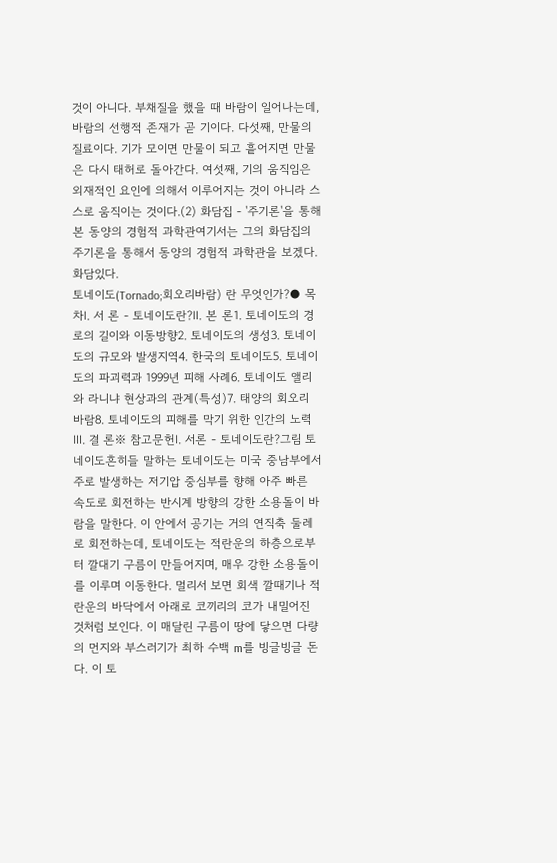것이 아니다. 부채질을 했을 때 바람이 일어나는데, 바람의 선행적 존재가 곧 기이다. 다섯째, 만물의 질료이다. 기가 모이면 만물이 되고 흩어지면 만물은 다시 태허로 돌아간다. 여섯째, 기의 움직임은 외재적인 요인에 의해서 이루어지는 것이 아니라 스스로 움직이는 것이다.(2) 화담집 - '주기론'을 통해 본 동양의 경험적 과학관여기서는 그의 화담집의 주기론을 통해서 동양의 경험적 과학관을 보겠다.화담있다.
토네이도(Tornado;회오리바람) 란 무엇인가?● 목 차Ⅰ. 서 론 - 토네이도란?Ⅱ. 본 론1. 토네이도의 경로의 길이와 이동방향2. 토네이도의 생성3. 토네이도의 규모와 발생지역4. 한국의 토네이도5. 토네이도의 파괴력과 1999년 피해 사례6. 토네이도 앨리와 라니냐 현상과의 관계(특성)7. 태양의 회오리 바람8. 토네이도의 피해를 막기 위한 인간의 노력Ⅲ. 결 론※ 참고문헌Ⅰ. 서론 - 토네이도란?그림 토네이도흔히들 말하는 토네이도는 미국 중남부에서 주로 발생하는 저기압 중심부를 향해 아주 빠른 속도로 회전하는 반시계 방향의 강한 소용돌이 바람을 말한다. 이 안에서 공기는 거의 연직축 둘레로 회전하는데, 토네이도는 적란운의 하층으로부터 깔대기 구름이 만들어지며, 매우 강한 소용돌이를 이루며 이동한다. 멀리서 보면 회색 깔때기나 적란운의 바닥에서 아래로 코끼리의 코가 내밀어진 것처럼 보인다. 이 매달린 구름이 땅에 닿으면 다량의 먼지와 부스러기가 최하 수백 m를 빙글빙글 돈다. 이 토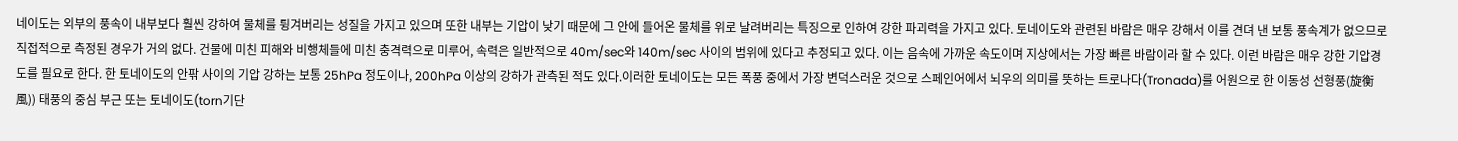네이도는 외부의 풍속이 내부보다 훨씬 강하여 물체를 튕겨버리는 성질을 가지고 있으며 또한 내부는 기압이 낮기 때문에 그 안에 들어온 물체를 위로 날려버리는 특징으로 인하여 강한 파괴력을 가지고 있다. 토네이도와 관련된 바람은 매우 강해서 이를 견뎌 낸 보통 풍속계가 없으므로 직접적으로 측정된 경우가 거의 없다. 건물에 미친 피해와 비행체들에 미친 충격력으로 미루어, 속력은 일반적으로 40m/sec와 140m/sec 사이의 범위에 있다고 추정되고 있다. 이는 음속에 가까운 속도이며 지상에서는 가장 빠른 바람이라 할 수 있다. 이런 바람은 매우 강한 기압경도를 필요로 한다. 한 토네이도의 안팎 사이의 기압 강하는 보통 25hPa 정도이나, 200hPa 이상의 강하가 관측된 적도 있다.이러한 토네이도는 모든 폭풍 중에서 가장 변덕스러운 것으로 스페인어에서 뇌우의 의미를 뜻하는 트로나다(Tronada)를 어원으로 한 이동성 선형풍(旋衡風)) 태풍의 중심 부근 또는 토네이도(torn기단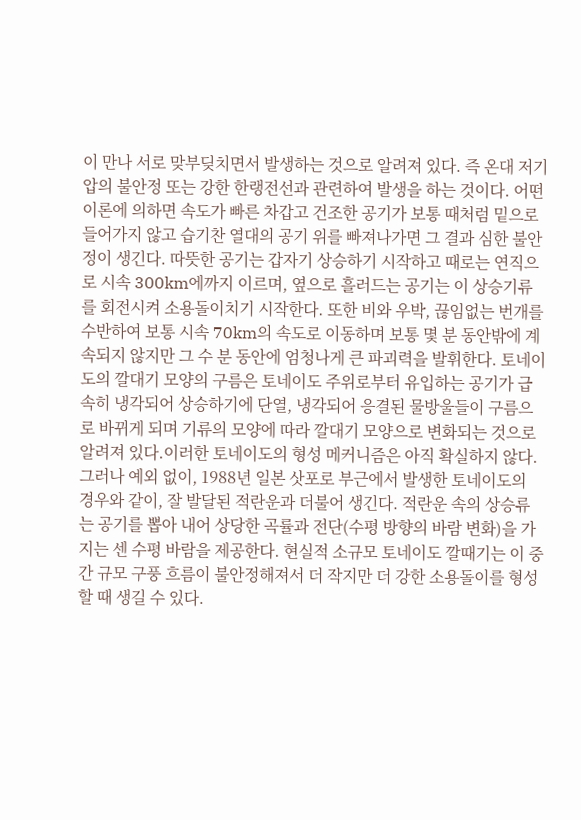이 만나 서로 맞부딪치면서 발생하는 것으로 알려져 있다. 즉 온대 저기압의 불안정 또는 강한 한랭전선과 관련하여 발생을 하는 것이다. 어떤 이론에 의하면 속도가 빠른 차갑고 건조한 공기가 보통 때처럼 밑으로 들어가지 않고 습기찬 열대의 공기 위를 빠져나가면 그 결과 심한 불안정이 생긴다. 따뜻한 공기는 갑자기 상승하기 시작하고 때로는 연직으로 시속 300km에까지 이르며, 옆으로 흘러드는 공기는 이 상승기류를 회전시켜 소용돌이치기 시작한다. 또한 비와 우박, 끊임없는 번개를 수반하여 보통 시속 70km의 속도로 이동하며 보통 몇 분 동안밖에 계속되지 않지만 그 수 분 동안에 엄청나게 큰 파괴력을 발휘한다. 토네이도의 깔대기 모양의 구름은 토네이도 주위로부터 유입하는 공기가 급속히 냉각되어 상승하기에 단열, 냉각되어 응결된 물방울들이 구름으로 바뀌게 되며 기류의 모양에 따라 깔대기 모양으로 변화되는 것으로 알려져 있다.이러한 토네이도의 형성 메커니즘은 아직 확실하지 않다. 그러나 예외 없이, 1988년 일본 삿포로 부근에서 발생한 토네이도의 경우와 같이, 잘 발달된 적란운과 더불어 생긴다. 적란운 속의 상승류는 공기를 뽑아 내어 상당한 곡률과 전단(수평 방향의 바람 변화)을 가지는 센 수평 바람을 제공한다. 현실적 소규모 토네이도 깔때기는 이 중간 규모 구풍 흐름이 불안정해져서 더 작지만 더 강한 소용돌이를 형성할 때 생길 수 있다.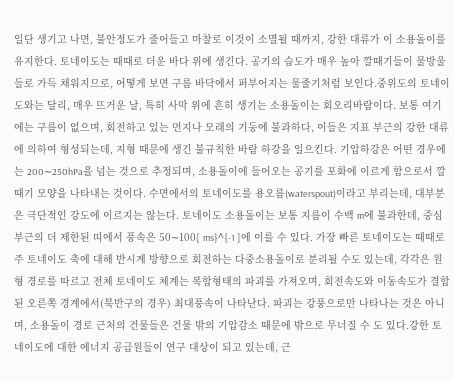일단 생기고 나면, 불안정도가 줄어들고 마찰로 이것이 소멸될 때까지, 강한 대류가 이 소용돌이를 유지한다. 토네이도는 때때로 더운 바다 위에 생긴다. 공기의 습도가 매우 높아 깔때기들이 물방울들로 가득 채워지므로, 어떻게 보면 구름 바닥에서 퍼부어지는 물줄기처럼 보인다.중위도의 토네이도와는 달리, 매우 뜨거운 날, 특히 사막 위에 흔히 생기는 소용돌이는 회오리바람이다. 보통 여기에는 구름이 없으며, 회전하고 있는 먼지나 모래의 기둥에 불과하다, 이들은 지표 부근의 강한 대류에 의하여 형성되는데, 지형 때문에 생긴 불규칙한 바람 하강을 일으킨다. 기압하강은 어떤 경우에는 200∼250hPa을 넘는 것으로 추정되며, 소용돌이에 들어오는 공기를 포화에 이르게 함으로서 깔때기 모양을 나타내는 것이다. 수면에서의 토네이도를 용오름(waterspout)이라고 부리는데, 대부분은 극단적인 강도에 이르지는 않는다. 토네이도 소용돌이는 보통 지름이 수백 m에 불과한데, 중심 부근의 더 제한된 띠에서 풍속은 50∼100{ ms}^{-1 }에 이를 수 있다. 가장 빠른 토네이도는 때때로 주 토네이도 축에 대해 반시계 방향으로 회전하는 다중소용돌이로 분리될 수도 있는데, 각각은 원형 경로를 따르고 전체 토네이도 체계는 복합형태의 파괴를 가져오며, 회전속도와 이동속도가 결합된 오른쪽 경계에서(북반구의 경우) 최대풍속이 나타난다. 파괴는 강풍으로만 나타나는 것은 아니며, 소용돌이 경로 근처의 건물들은 건물 밖의 기압감소 때문에 밖으로 무너질 수 도 있다.강한 토네이도에 대한 에너지 공급원들이 연구 대상이 되고 있는데, 근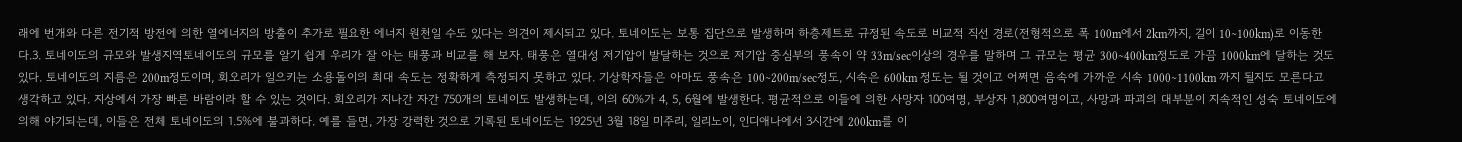래에 번개와 다른 전기적 방전에 의한 열에너지의 방출이 추가로 필요한 에너지 원천일 수도 있다는 의견이 제시되고 있다. 토네이도는 보통 집단으로 발생하며 하층제트로 규정된 속도로 비교적 직선 경로(전형적으로 폭 100m에서 2km까지, 길이 10∼100km)로 이동한다.3. 토네이도의 규모와 발생지역토네이도의 규모를 알기 쉽게 우리가 잘 아는 태풍과 비교를 해 보자. 태풍은 열대성 저기압이 발달하는 것으로 저기압 중심부의 풍속이 약 33m/sec이상의 경우를 말하며 그 규모는 평균 300∼400km정도로 가끔 1000km에 달하는 것도 있다. 토네이도의 지름은 200m정도이며, 회오리가 일으키는 소용돌이의 최대 속도는 정확하게 측정되지 못하고 있다. 기상학자들은 아마도 풍속은 100∼200m/sec정도, 시속은 600km 정도는 될 것이고 어쩌면 음속에 가까운 시속 1000∼1100km 까지 될지도 모른다고 생각하고 있다. 지상에서 가장 빠른 바람이라 할 수 있는 것이다. 회오리가 지나간 자간 750개의 토네이도 발생하는데, 이의 60%가 4, 5, 6월에 발생한다. 평균적으로 이들에 의한 사망자 100여명, 부상자 1,800여명이고, 사망과 파괴의 대부분이 지속적인 성숙 토네이도에 의해 야기되는데, 이들은 전체 토네이도의 1.5%에 불과하다. 예를 들면, 가장 강력한 것으로 기록된 토네이도는 1925년 3월 18일 미주리, 일리노이, 인디애나에서 3시간에 200km를 이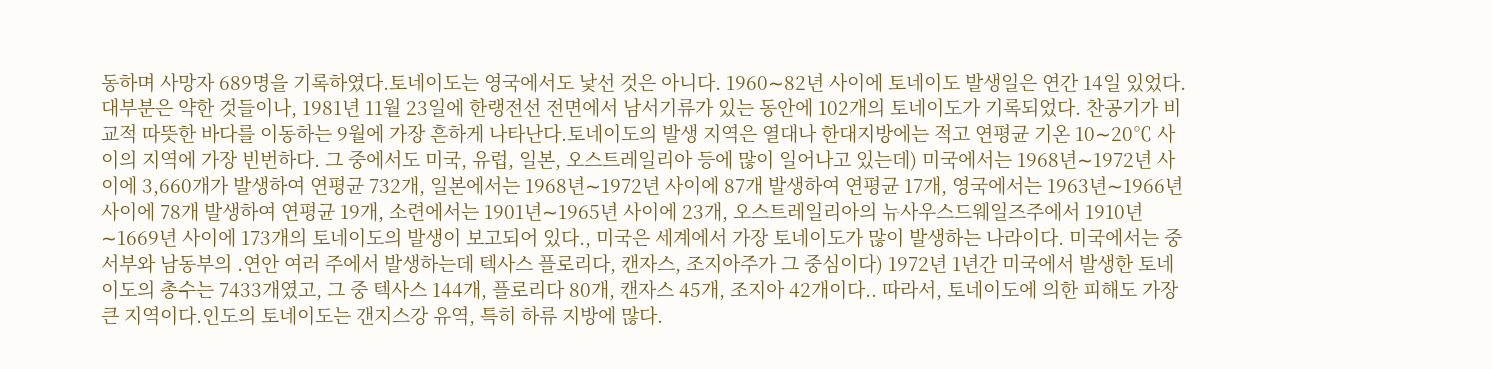동하며 사망자 689명을 기록하였다.토네이도는 영국에서도 낯선 것은 아니다. 1960∼82년 사이에 토네이도 발생일은 연간 14일 있었다. 대부분은 약한 것들이나, 1981년 11월 23일에 한랭전선 전면에서 남서기류가 있는 동안에 102개의 토네이도가 기록되었다. 찬공기가 비교적 따뜻한 바다를 이동하는 9월에 가장 흔하게 나타난다.토네이도의 발생 지역은 열대나 한대지방에는 적고 연평균 기온 10∼20℃ 사이의 지역에 가장 빈번하다. 그 중에서도 미국, 유럽, 일본, 오스트레일리아 등에 많이 일어나고 있는데) 미국에서는 1968년∼1972년 사이에 3,660개가 발생하여 연평균 732개, 일본에서는 1968년∼1972년 사이에 87개 발생하여 연평균 17개, 영국에서는 1963년∼1966년 사이에 78개 발생하여 연평균 19개, 소련에서는 1901년∼1965년 사이에 23개, 오스트레일리아의 뉴사우스드웨일즈주에서 1910년∼1669년 사이에 173개의 토네이도의 발생이 보고되어 있다., 미국은 세계에서 가장 토네이도가 많이 발생하는 나라이다. 미국에서는 중서부와 남동부의 .연안 여러 주에서 발생하는데 텍사스 플로리다, 캔자스, 조지아주가 그 중심이다) 1972년 1년간 미국에서 발생한 토네이도의 총수는 7433개였고, 그 중 텍사스 144개, 플로리다 80개, 캔자스 45개, 조지아 42개이다.. 따라서, 토네이도에 의한 피해도 가장 큰 지역이다.인도의 토네이도는 갠지스강 유역, 특히 하류 지방에 많다.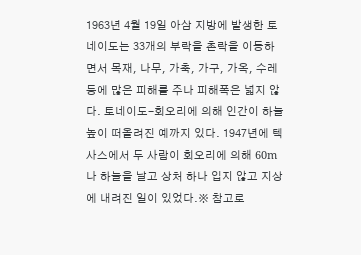1963년 4월 19일 아삼 지방에 발생한 토네이도는 33개의 부락을 촌락을 이동하면서 목재, 나무, 가축, 가구, 가옥, 수레 등에 많은 피해를 주나 피해폭은 넓지 않다. 토네이도-회오리에 의해 인간이 하늘 높이 떠올려진 예까지 있다. 1947년에 텍사스에서 두 사람이 회오리에 의해 60m나 하늘을 날고 상처 하나 입지 않고 지상에 내려진 일이 있었다.※ 참고로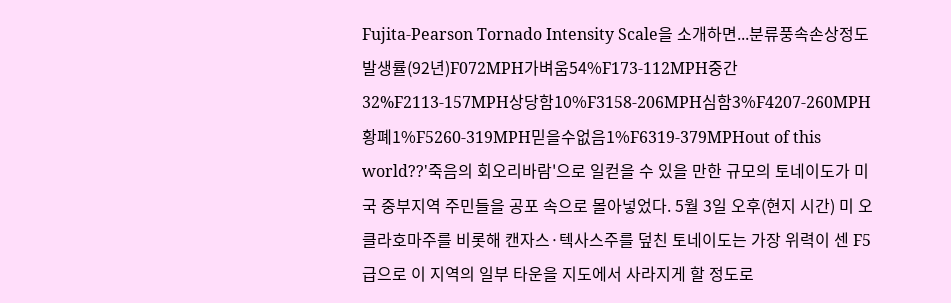Fujita-Pearson Tornado Intensity Scale을 소개하면...분류풍속손상정도발생률(92년)F072MPH가벼움54%F173-112MPH중간32%F2113-157MPH상당함10%F3158-206MPH심함3%F4207-260MPH황폐1%F5260-319MPH믿을수없음1%F6319-379MPHout of this world??'죽음의 회오리바람'으로 일컫을 수 있을 만한 규모의 토네이도가 미국 중부지역 주민들을 공포 속으로 몰아넣었다. 5월 3일 오후(현지 시간) 미 오클라호마주를 비롯해 캔자스·텍사스주를 덮친 토네이도는 가장 위력이 센 F5급으로 이 지역의 일부 타운을 지도에서 사라지게 할 정도로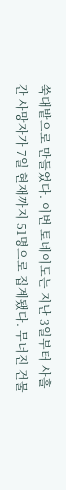쑥대밭으로 만들었다. 이번 토네이도는 지난 3일부터 사흘 간 사망자가 7일 현재까지 51명으로 집계됐다. 무너진 건물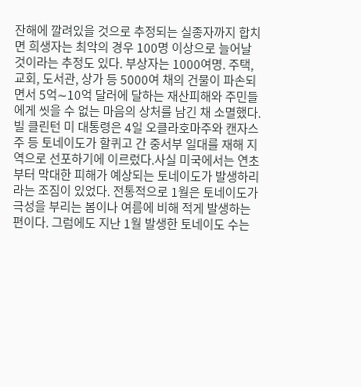잔해에 깔려있을 것으로 추정되는 실종자까지 합치면 희생자는 최악의 경우 100명 이상으로 늘어날 것이라는 추정도 있다. 부상자는 1000여명. 주택, 교회, 도서관, 상가 등 5000여 채의 건물이 파손되면서 5억∼10억 달러에 달하는 재산피해와 주민들에게 씻을 수 없는 마음의 상처를 남긴 채 소멸했다. 빌 클린턴 미 대통령은 4일 오클라호마주와 캔자스주 등 토네이도가 할퀴고 간 중서부 일대를 재해 지역으로 선포하기에 이르렀다.사실 미국에서는 연초부터 막대한 피해가 예상되는 토네이도가 발생하리라는 조짐이 있었다. 전통적으로 1월은 토네이도가 극성을 부리는 봄이나 여름에 비해 적게 발생하는 편이다. 그럼에도 지난 1월 발생한 토네이도 수는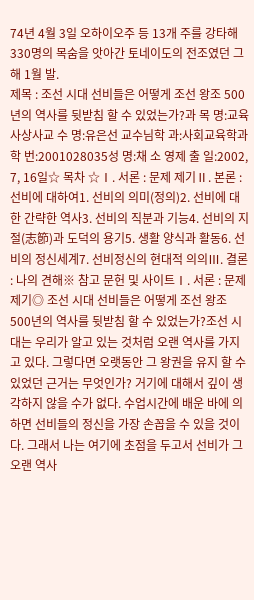74년 4월 3일 오하이오주 등 13개 주를 강타해 330명의 목숨을 앗아간 토네이도의 전조였던 그 해 1월 발.
제목 : 조선 시대 선비들은 어떻게 조선 왕조 500년의 역사를 뒷받침 할 수 있었는가?과 목 명:교육사상사교 수 명:유은선 교수님학 과:사회교육학과학 번:2001028035성 명:채 소 영제 출 일:2002, 7, 16일☆ 목차 ☆Ⅰ. 서론 : 문제 제기Ⅱ. 본론 : 선비에 대하여1. 선비의 의미(정의)2. 선비에 대한 간략한 역사3. 선비의 직분과 기능4. 선비의 지절(志節)과 도덕의 용기5. 생활 양식과 활동6. 선비의 정신세계7. 선비정신의 현대적 의의Ⅲ. 결론 : 나의 견해※ 참고 문헌 및 사이트Ⅰ. 서론 : 문제 제기◎ 조선 시대 선비들은 어떻게 조선 왕조 500년의 역사를 뒷받침 할 수 있었는가?조선 시대는 우리가 알고 있는 것처럼 오랜 역사를 가지고 있다. 그렇다면 오랫동안 그 왕권을 유지 할 수 있었던 근거는 무엇인가? 거기에 대해서 깊이 생각하지 않을 수가 없다. 수업시간에 배운 바에 의하면 선비들의 정신을 가장 손꼽을 수 있을 것이다. 그래서 나는 여기에 초점을 두고서 선비가 그 오랜 역사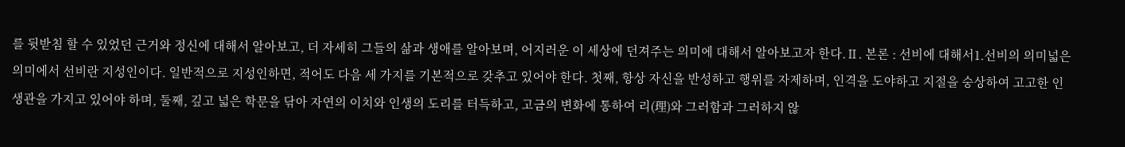를 뒷받침 할 수 있었던 근거와 정신에 대해서 알아보고, 더 자세히 그들의 삶과 생애를 알아보며, 어지러운 이 세상에 던져주는 의미에 대해서 알아보고자 한다.Ⅱ. 본론 : 선비에 대해서1.선비의 의미넓은 의미에서 선비란 지성인이다. 일반적으로 지성인하면, 적어도 다음 세 가지를 기본적으로 갖추고 있어야 한다. 첫째, 항상 자신을 반성하고 행위를 자제하며, 인격을 도야하고 지절을 숭상하여 고고한 인생관을 가지고 있어야 하며, 둘째, 깊고 넓은 학문을 닦아 자연의 이치와 인생의 도리를 터득하고, 고금의 변화에 통하여 리(理)와 그러함과 그러하지 않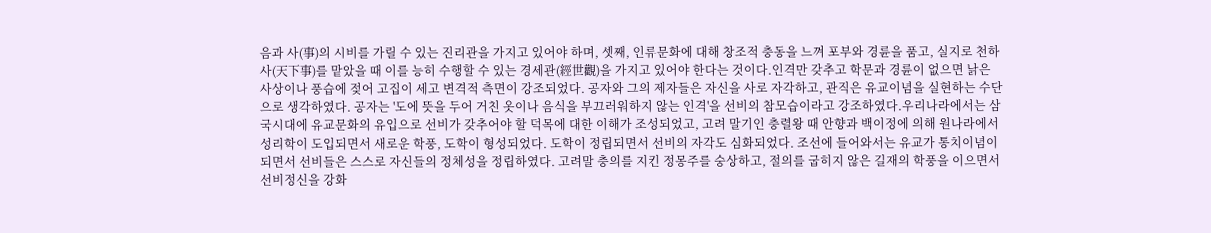음과 사(事)의 시비를 가릴 수 있는 진리관을 가지고 있어야 하며, 셋째, 인류문화에 대해 창조적 충동을 느껴 포부와 경륜을 품고, 실지로 천하사(天下事)를 맡았을 때 이를 능히 수행할 수 있는 경세관(經世觀)을 가지고 있어야 한다는 것이다.인격만 갖추고 학문과 경륜이 없으면 낡은 사상이나 풍습에 젖어 고집이 세고 변격적 측면이 강조되었다. 공자와 그의 제자들은 자신을 사로 자각하고, 관직은 유교이념을 실현하는 수단으로 생각하였다. 공자는 '도에 뜻을 두어 거친 옷이나 음식을 부끄러워하지 않는 인격'을 선비의 참모습이라고 강조하였다.우리나라에서는 삼국시대에 유교문화의 유입으로 선비가 갖추어야 할 덕목에 대한 이해가 조성되었고, 고려 말기인 충렬왕 때 안향과 백이정에 의해 원나라에서 성리학이 도입되면서 새로운 학풍, 도학이 형성되었다. 도학이 정립되면서 선비의 자각도 심화되었다. 조선에 들어와서는 유교가 통치이념이 되면서 선비들은 스스로 자신들의 정체성을 정립하였다. 고려말 충의를 지킨 정몽주를 숭상하고, 절의를 굽히지 않은 길재의 학풍을 이으면서 선비정신을 강화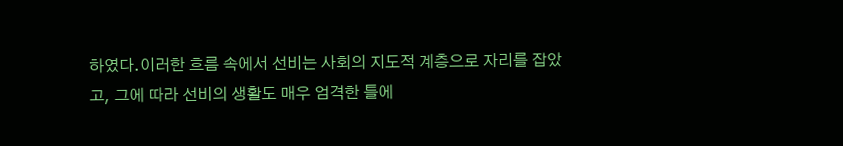하였다.이러한 흐름 속에서 선비는 사회의 지도적 계층으로 자리를 잡았고, 그에 따라 선비의 생활도 매우 엄격한 틀에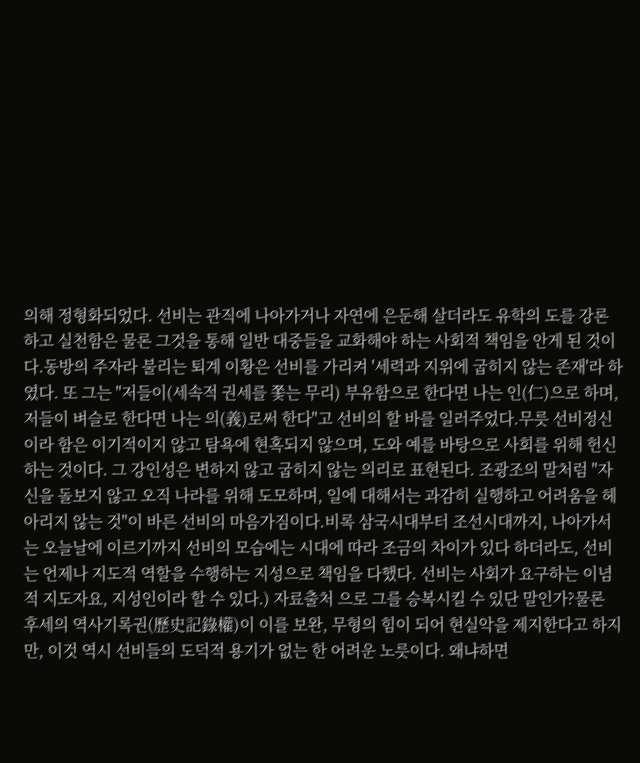의해 정형화되었다. 선비는 관직에 나아가거나 자연에 은둔해 살더라도 유학의 도를 강론하고 실천함은 물론 그것을 통해 일반 대중들을 교화해야 하는 사회적 책임을 안게 된 것이다.동방의 주자라 불리는 퇴계 이황은 선비를 가리켜 '세력과 지위에 굽히지 않는 존재'라 하였다. 또 그는 "저들이(세속적 권세를 쫓는 무리) 부유함으로 한다면 나는 인(仁)으로 하며, 저들이 벼슬로 한다면 나는 의(義)로써 한다"고 선비의 할 바를 일러주었다.무릇 선비정신이라 함은 이기적이지 않고 탐욕에 현혹되지 않으며, 도와 예를 바탕으로 사회를 위해 헌신하는 것이다. 그 강인성은 변하지 않고 굽히지 않는 의리로 표현된다. 조광조의 말처럼 "자신을 돌보지 않고 오직 나라를 위해 도모하며, 일에 대해서는 과감히 실행하고 어려움을 헤아리지 않는 것"이 바른 선비의 마음가짐이다.비록 삼국시대부터 조선시대까지, 나아가서는 오늘날에 이르기까지 선비의 모습에는 시대에 따라 조금의 차이가 있다 하더라도, 선비는 언제나 지도적 역할을 수행하는 지성으로 책임을 다했다. 선비는 사회가 요구하는 이념적 지도자요, 지성인이라 할 수 있다.) 자료출처 으로 그를 승복시킬 수 있단 말인가?물론 후세의 역사기록권(歷史記錄權)이 이를 보완, 무형의 힘이 되어 현실악을 제지한다고 하지만, 이것 역시 선비들의 도덕적 용기가 없는 한 어려운 노릇이다. 왜냐하면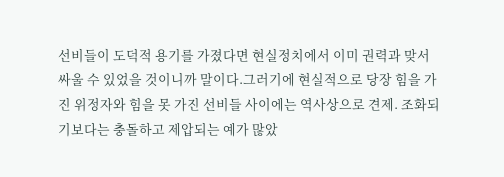선비들이 도덕적 용기를 가졌다면 현실정치에서 이미 권력과 맞서 싸울 수 있었을 것이니까 말이다.그러기에 현실적으로 당장 힘을 가진 위정자와 힘을 못 가진 선비들 사이에는 역사상으로 견제. 조화되기보다는 충돌하고 제압되는 예가 많았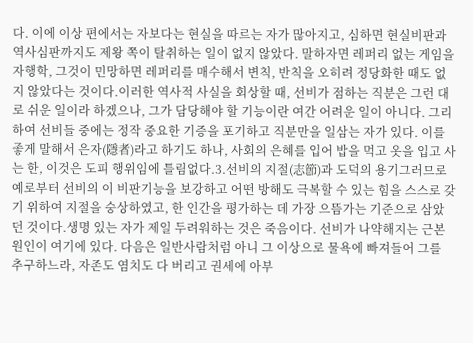다. 이에 이상 편에서는 자보다는 현실을 따르는 자가 많아지고, 심하면 현실비판과 역사심판까지도 제왕 쪽이 탈취하는 일이 없지 않았다. 말하자면 레퍼리 없는 게임을 자행학, 그것이 민망하면 레퍼리를 매수해서 변칙, 반칙을 오히려 정당화한 때도 없지 않았다는 것이다.이러한 역사적 사실을 회상할 때, 선비가 점하는 직분은 그런 대로 쉬운 일이라 하겠으나, 그가 담당해야 할 기능이란 여간 어려운 일이 아니다. 그리하여 선비들 중에는 정작 중요한 기증을 포기하고 직분만을 일삼는 자가 있다. 이를 좋게 말해서 은자(隱者)라고 하기도 하나, 사회의 은혜를 입어 밥을 먹고 옷을 입고 사는 한, 이것은 도피 행위임에 틀림없다.3.선비의 지절(志節)과 도덕의 용기그러므로 예로부터 선비의 이 비판기능을 보강하고 어떤 방해도 극복할 수 있는 힘을 스스로 갖기 위하여 지절을 숭상하였고, 한 인간을 평가하는 데 가장 으뜸가는 기준으로 삼았던 것이다.생명 있는 자가 제일 두려워하는 것은 죽음이다. 선비가 나약해지는 근본원인이 여기에 있다. 다음은 일반사람처럼 아니 그 이상으로 물욕에 빠져들어 그를 추구하느라, 자존도 염치도 다 버리고 권세에 아부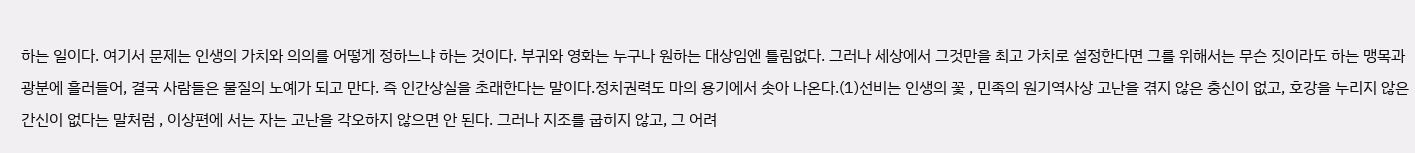하는 일이다. 여기서 문제는 인생의 가치와 의의를 어떻게 정하느냐 하는 것이다. 부귀와 영화는 누구나 원하는 대상임엔 틀림없다. 그러나 세상에서 그것만을 최고 가치로 설정한다면 그를 위해서는 무슨 짓이라도 하는 맹목과 광분에 흘러들어, 결국 사람들은 물질의 노예가 되고 만다. 즉 인간상실을 초래한다는 말이다.정치권력도 마의 용기에서 솟아 나온다.(1)선비는 인생의 꽃 , 민족의 원기역사상 고난을 겪지 않은 충신이 없고, 호강을 누리지 않은 간신이 없다는 말처럼 , 이상편에 서는 자는 고난을 각오하지 않으면 안 된다. 그러나 지조를 굽히지 않고, 그 어려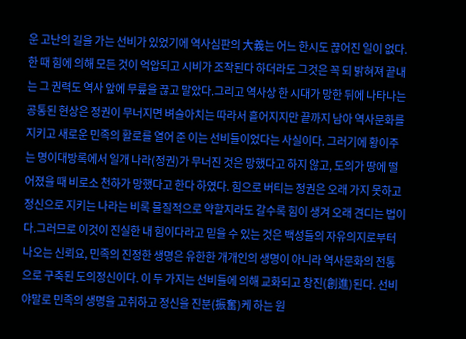운 고난의 길을 가는 선비가 있었기에 역사심판의 大義는 어느 한시도 끊어진 일이 없다.한 때 힘에 의해 모든 것이 억압되고 시비가 조작된다 하더라도 그것은 꼭 되 밝혀져 끝내는 그 권력도 역사 앞에 무릎을 끊고 말았다.그리고 역사상 한 시대가 망한 뒤에 나타나는 공통된 현상은 정권이 무너지면 벼슬아치는 따라서 흩어지지만 끝까지 남아 역사문화를 지키고 새로운 민족의 활로를 열어 준 이는 선비들이었다는 사실이다. 그러기에 황이주는 명이대방록에서 일개 나라(정권)가 무너진 것은 망했다고 하지 않고, 도의가 땅에 떨어졌을 때 비로소 천하가 망했다고 한다 하였다. 힘으로 버티는 정권은 오래 가지 못하고 정신으로 지키는 나라는 비록 물질적으로 약할지라도 갈수록 힘이 생겨 오래 견디는 법이다.그러므로 이것이 진실한 내 힘이다라고 믿을 수 있는 것은 백성들의 자유의지로부터 나오는 신뢰요, 민족의 진정한 생명은 유한한 개개인의 생명이 아니라 역사문화의 전통으로 구축된 도의정신이다. 이 두 가지는 선비들에 의해 교화되고 창진(創進)된다. 선비야말로 민족의 생명을 고취하고 정신을 진분(振奮)케 하는 원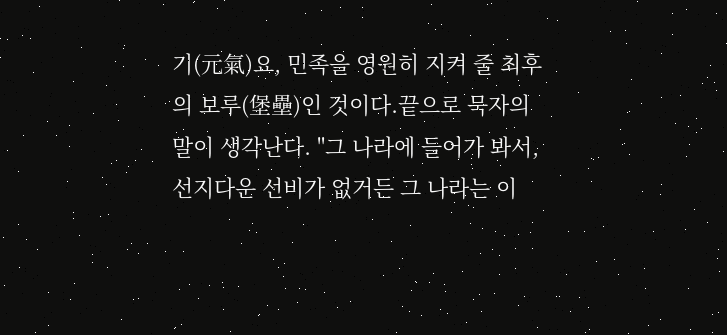기(元氣)요, 민족을 영원히 지켜 줄 최후의 보루(堡壘)인 것이다.끝으로 묵자의 말이 생각난다. "그 나라에 들어가 봐서, 선지다운 선비가 없거든 그 나라는 이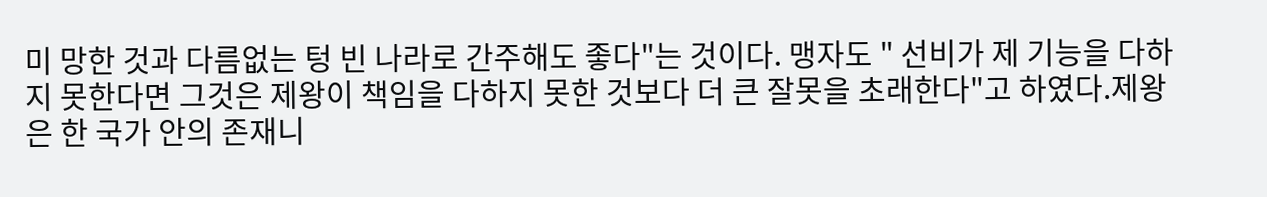미 망한 것과 다름없는 텅 빈 나라로 간주해도 좋다"는 것이다. 맹자도 " 선비가 제 기능을 다하지 못한다면 그것은 제왕이 책임을 다하지 못한 것보다 더 큰 잘못을 초래한다"고 하였다.제왕은 한 국가 안의 존재니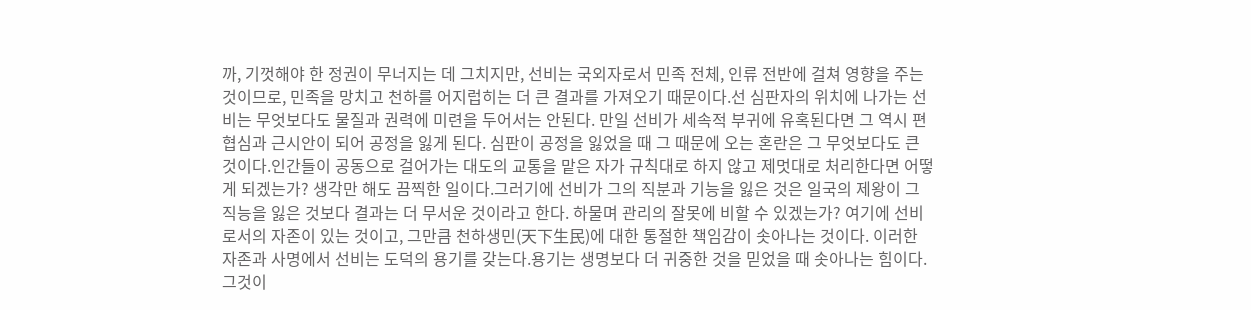까, 기껏해야 한 정권이 무너지는 데 그치지만, 선비는 국외자로서 민족 전체, 인류 전반에 걸쳐 영향을 주는 것이므로, 민족을 망치고 천하를 어지럽히는 더 큰 결과를 가져오기 때문이다.선 심판자의 위치에 나가는 선비는 무엇보다도 물질과 권력에 미련을 두어서는 안된다. 만일 선비가 세속적 부귀에 유혹된다면 그 역시 편협심과 근시안이 되어 공정을 잃게 된다. 심판이 공정을 잃었을 때 그 때문에 오는 혼란은 그 무엇보다도 큰 것이다.인간들이 공동으로 걸어가는 대도의 교통을 맡은 자가 규칙대로 하지 않고 제멋대로 처리한다면 어떻게 되겠는가? 생각만 해도 끔찍한 일이다.그러기에 선비가 그의 직분과 기능을 잃은 것은 일국의 제왕이 그 직능을 잃은 것보다 결과는 더 무서운 것이라고 한다. 하물며 관리의 잘못에 비할 수 있겠는가? 여기에 선비로서의 자존이 있는 것이고, 그만큼 천하생민(天下生民)에 대한 통절한 책임감이 솟아나는 것이다. 이러한 자존과 사명에서 선비는 도덕의 용기를 갖는다.용기는 생명보다 더 귀중한 것을 믿었을 때 솟아나는 힘이다. 그것이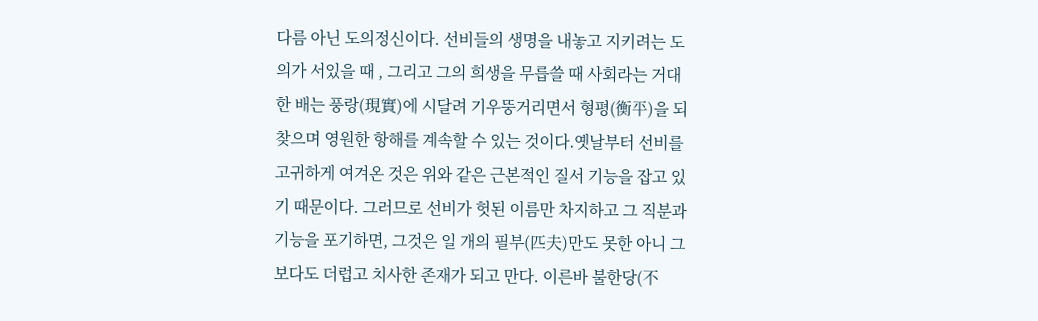다름 아닌 도의정신이다. 선비들의 생명을 내놓고 지키려는 도의가 서있을 때 , 그리고 그의 희생을 무릅쓸 때 사회라는 거대한 배는 풍랑(現實)에 시달려 기우뚱거리면서 형평(衡平)을 되찾으며 영원한 항해를 계속할 수 있는 것이다.옛날부터 선비를 고귀하게 여겨온 것은 위와 같은 근본적인 질서 기능을 잡고 있기 때문이다. 그러므로 선비가 헛된 이름만 차지하고 그 직분과 기능을 포기하면, 그것은 일 개의 필부(匹夫)만도 못한 아니 그보다도 더럽고 치사한 존재가 되고 만다. 이른바 불한당(不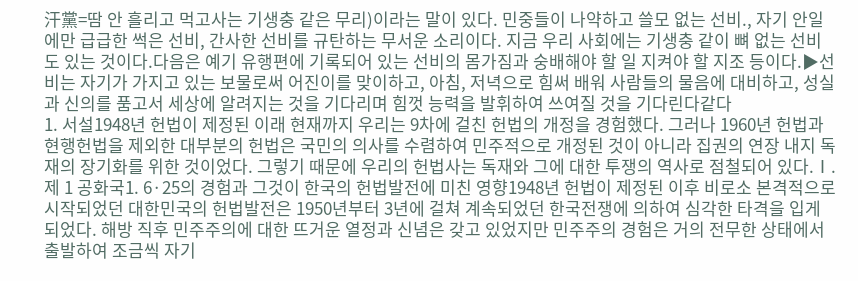汗黨=땀 안 흘리고 먹고사는 기생충 같은 무리)이라는 말이 있다. 민중들이 나약하고 쓸모 없는 선비., 자기 안일에만 급급한 썩은 선비, 간사한 선비를 규탄하는 무서운 소리이다. 지금 우리 사회에는 기생충 같이 뼈 없는 선비도 있는 것이다.다음은 예기 유행편에 기록되어 있는 선비의 몸가짐과 숭배해야 할 일 지켜야 할 지조 등이다.▶선비는 자기가 가지고 있는 보물로써 어진이를 맞이하고, 아침, 저녁으로 힘써 배워 사람들의 물음에 대비하고, 성실과 신의를 품고서 세상에 알려지는 것을 기다리며 힘껏 능력을 발휘하여 쓰여질 것을 기다린다같다
1. 서설1948년 헌법이 제정된 이래 현재까지 우리는 9차에 걸친 헌법의 개정을 경험했다. 그러나 1960년 헌법과 현행헌법을 제외한 대부분의 헌법은 국민의 의사를 수렴하여 민주적으로 개정된 것이 아니라 집권의 연장 내지 독재의 장기화를 위한 것이었다. 그렇기 때문에 우리의 헌법사는 독재와 그에 대한 투쟁의 역사로 점철되어 있다.Ⅰ. 제 1 공화국1. 6·25의 경험과 그것이 한국의 헌법발전에 미친 영향1948년 헌법이 제정된 이후 비로소 본격적으로 시작되었던 대한민국의 헌법발전은 1950년부터 3년에 걸쳐 계속되었던 한국전쟁에 의하여 심각한 타격을 입게 되었다. 해방 직후 민주주의에 대한 뜨거운 열정과 신념은 갖고 있었지만 민주주의 경험은 거의 전무한 상태에서 출발하여 조금씩 자기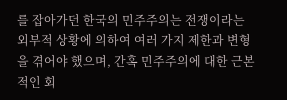를 잡아가던 한국의 민주주의는 전쟁이라는 외부적 상황에 의하여 여러 가지 제한과 변형을 겪어야 했으며, 간혹 민주주의에 대한 근본적인 회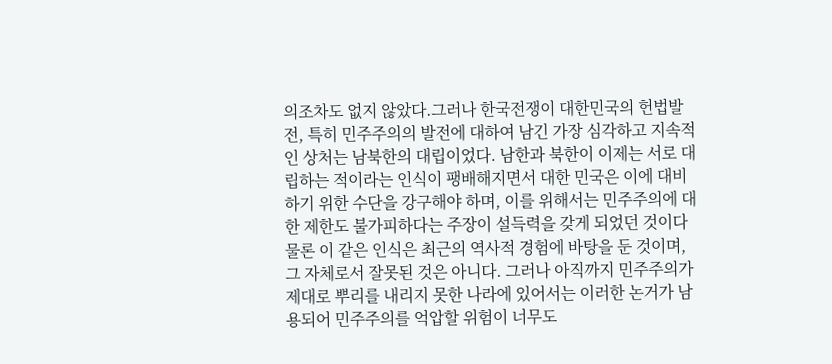의조차도 없지 않았다.그러나 한국전쟁이 대한민국의 헌법발전, 특히 민주주의의 발전에 대하여 남긴 가장 심각하고 지속적인 상처는 남북한의 대립이었다. 남한과 북한이 이제는 서로 대립하는 적이라는 인식이 팽배해지면서 대한 민국은 이에 대비하기 위한 수단을 강구해야 하며, 이를 위해서는 민주주의에 대한 제한도 불가피하다는 주장이 설득력을 갖게 되었던 것이다물론 이 같은 인식은 최근의 역사적 경험에 바탕을 둔 것이며, 그 자체로서 잘못된 것은 아니다. 그러나 아직까지 민주주의가 제대로 뿌리를 내리지 못한 나라에 있어서는 이러한 논거가 남용되어 민주주의를 억압할 위험이 너무도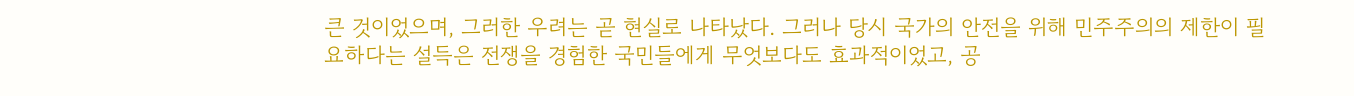큰 것이었으며, 그러한 우려는 곧 현실로 나타났다. 그러나 당시 국가의 안전을 위해 민주주의의 제한이 필요하다는 설득은 전쟁을 경험한 국민들에게 무엇보다도 효과적이었고, 공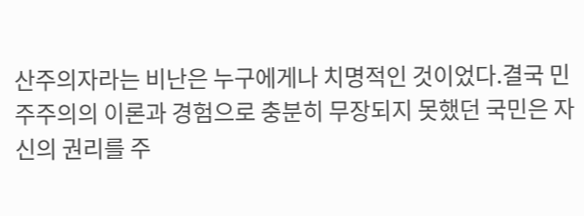산주의자라는 비난은 누구에게나 치명적인 것이었다.결국 민주주의의 이론과 경험으로 충분히 무장되지 못했던 국민은 자신의 권리를 주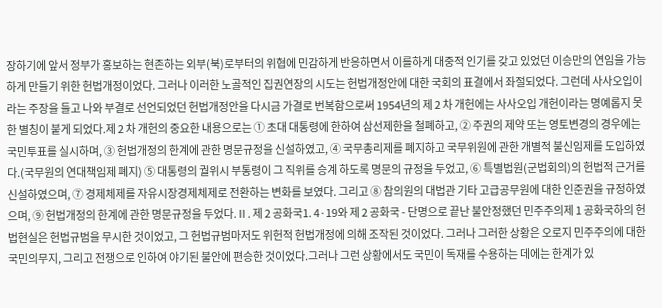장하기에 앞서 정부가 홍보하는 현존하는 외부(북)로부터의 위협에 민감하게 반응하면서 이를하게 대중적 인기를 갖고 있었던 이승만의 연임을 가능하게 만들기 위한 헌법개정이었다. 그러나 이러한 노골적인 집권연장의 시도는 헌법개정안에 대한 국회의 표결에서 좌절되었다. 그런데 사사오입이라는 주장을 들고 나와 부결로 선언되었던 헌법개정안을 다시금 가결로 번복함으로써 1954년의 제 2 차 개헌에는 사사오입 개헌이라는 명예롭지 못한 별칭이 붙게 되었다.제 2 차 개헌의 중요한 내용으로는 ① 초대 대통령에 한하여 삼선제한을 철폐하고, ② 주권의 제약 또는 영토변경의 경우에는 국민투표를 실시하며, ③ 헌법개정의 한계에 관한 명문규정을 신설하였고, ④ 국무총리제를 폐지하고 국무위원에 관한 개별적 불신임제를 도입하였다.(국무원의 연대책임제 폐지) ⑤ 대통령의 궐위시 부통령이 그 직위를 승계 하도록 명문의 규정을 두었고, ⑥ 특별법원(군법회의)의 헌법적 근거를 신설하였으며, ⑦ 경제체제를 자유시장경제체제로 전환하는 변화를 보였다. 그리고 ⑧ 참의원의 대법관 기타 고급공무원에 대한 인준권을 규정하였으며, ⑨ 헌법개정의 한계에 관한 명문규정을 두었다.Ⅱ. 제 2 공화국1. 4·19와 제 2 공화국 - 단명으로 끝난 불안정했던 민주주의제 1 공화국하의 헌법현실은 헌법규범을 무시한 것이었고, 그 헌법규범마저도 위헌적 헌법개정에 의해 조작된 것이었다. 그러나 그러한 상황은 오로지 민주주의에 대한 국민의무지, 그리고 전쟁으로 인하여 야기된 불안에 편승한 것이었다.그러나 그런 상황에서도 국민이 독재를 수용하는 데에는 한계가 있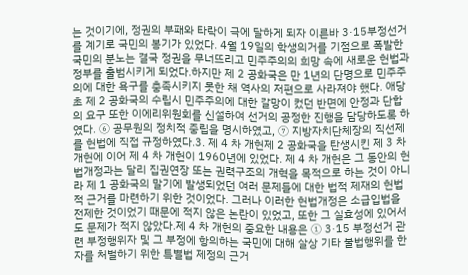는 것이기에, 정권의 부패와 타락이 극에 달하게 되자 이른바 3·15부정선거를 계기로 국민의 봉기가 있었다. 4월 19일의 학생의거를 기점으로 폭발한 국민의 분노는 결국 정권을 무너뜨리고 민주주의의 희망 속에 새로운 헌법과 정부를 출범시키게 되었다.하지만 제 2 공화국은 만 1년의 단명으로 민주주의에 대한 욕구를 충족시키지 못한 채 역사의 저편으로 사라져야 했다. 애당초 제 2 공화국의 수립시 민주주의에 대한 갈망이 컸던 반면에 안정과 단합의 요구 또한 이에리위원회를 신설하여 선거의 공정한 진행을 담당하도록 하였다. ⑥ 공무원의 정치적 중립을 명시하였고, ⑦ 지방자치단체장의 직선제를 헌법에 직접 규정하였다.3. 제 4 차 개헌제 2 공화국을 탄생시킨 제 3 차 개헌에 이어 제 4 차 개헌이 1960년에 있었다. 제 4 차 개헌은 그 동안의 헌법개정과는 달리 집권연장 또는 권력구조의 개혁을 목적으로 하는 것이 아니라 제 1 공화국의 말기에 발생되었던 여러 문제들에 대한 법적 제재의 헌법적 근거를 마련하기 위한 것이었다. 그러나 이러한 헌법개정은 소급입법을 전제한 것이었기 때문에 적지 않은 논란이 있었고, 또한 그 실효성에 있어서도 문제가 적지 않았다.제 4 차 개헌의 중요한 내용은 ① 3·15 부정선거 관련 부정행위자 및 그 부정에 항의하는 국민에 대해 살상 기타 불법행위를 한 자를 처벌하기 위한 특별법 제정의 근거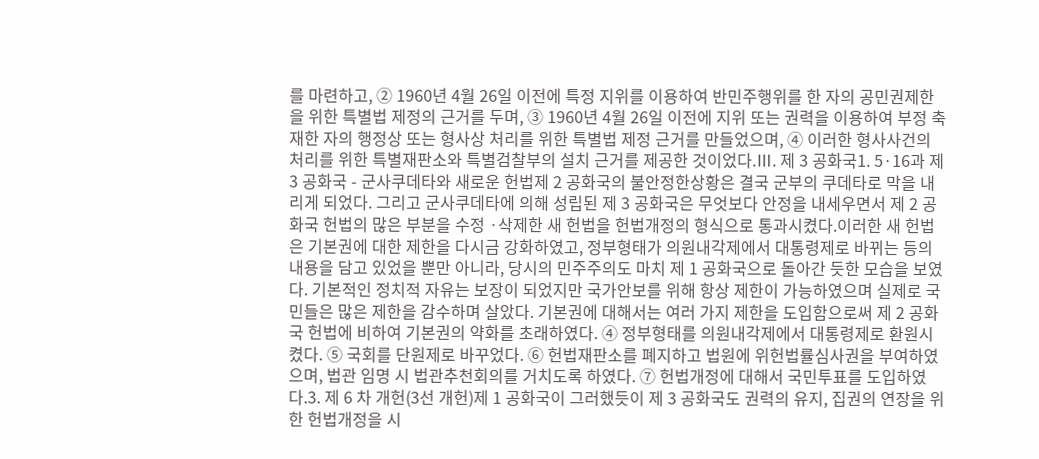를 마련하고, ② 1960년 4월 26일 이전에 특정 지위를 이용하여 반민주행위를 한 자의 공민권제한을 위한 특별법 제정의 근거를 두며, ③ 1960년 4월 26일 이전에 지위 또는 권력을 이용하여 부정 축재한 자의 행정상 또는 형사상 처리를 위한 특별법 제정 근거를 만들었으며, ④ 이러한 형사사건의 처리를 위한 특별재판소와 특별검찰부의 설치 근거를 제공한 것이었다.Ⅲ. 제 3 공화국1. 5·16과 제 3 공화국 - 군사쿠데타와 새로운 헌법제 2 공화국의 불안정한상황은 결국 군부의 쿠데타로 막을 내리게 되었다. 그리고 군사쿠데타에 의해 성립된 제 3 공화국은 무엇보다 안정을 내세우면서 제 2 공화국 헌법의 많은 부분을 수정 ·삭제한 새 헌법을 헌법개정의 형식으로 통과시켰다.이러한 새 헌법은 기본권에 대한 제한을 다시금 강화하였고, 정부형태가 의원내각제에서 대통령제로 바뀌는 등의 내용을 담고 있었을 뿐만 아니라, 당시의 민주주의도 마치 제 1 공화국으로 돌아간 듯한 모습을 보였다. 기본적인 정치적 자유는 보장이 되었지만 국가안보를 위해 항상 제한이 가능하였으며 실제로 국민들은 많은 제한을 감수하며 살았다. 기본권에 대해서는 여러 가지 제한을 도입함으로써 제 2 공화국 헌법에 비하여 기본권의 약화를 초래하였다. ④ 정부형태를 의원내각제에서 대통령제로 환원시켰다. ⑤ 국회를 단원제로 바꾸었다. ⑥ 헌법재판소를 폐지하고 법원에 위헌법률심사권을 부여하였으며, 법관 임명 시 법관추천회의를 거치도록 하였다. ⑦ 헌법개정에 대해서 국민투표를 도입하였다.3. 제 6 차 개헌(3선 개헌)제 1 공화국이 그러했듯이 제 3 공화국도 권력의 유지, 집권의 연장을 위한 헌법개정을 시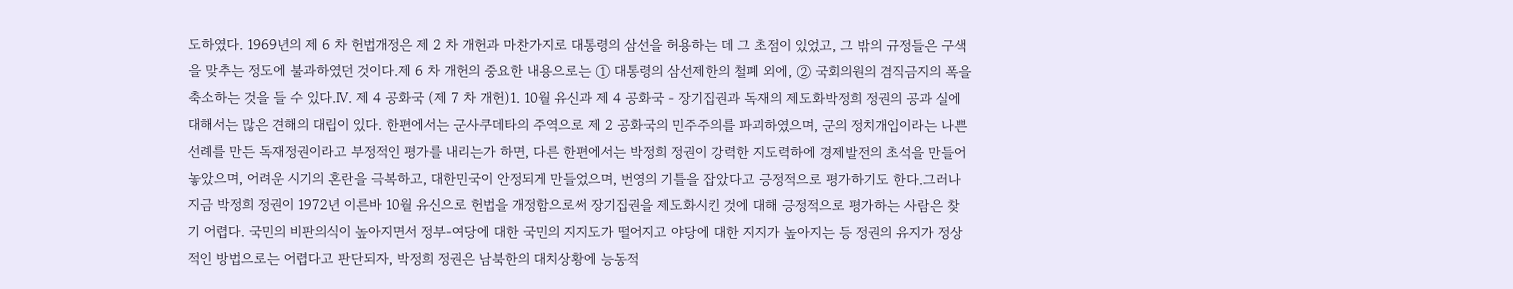도하였다. 1969년의 제 6 차 헌법개정은 제 2 차 개헌과 마찬가지로 대통령의 삼선을 허용하는 데 그 초점이 있었고, 그 밖의 규정들은 구색을 맞추는 정도에 불과하였던 것이다.제 6 차 개헌의 중요한 내용으로는 ① 대통령의 삼선제한의 철폐 외에, ② 국회의원의 겸직금지의 폭을 축소하는 것을 들 수 있다.Ⅳ. 제 4 공화국 (제 7 차 개헌)1. 10월 유신과 제 4 공화국 - 장기집권과 독재의 제도화박정희 정권의 공과 실에 대해서는 많은 견해의 대립이 있다. 한편에서는 군사쿠데타의 주역으로 제 2 공화국의 민주주의를 파괴하였으며, 군의 정치개입이라는 나쁜 선례를 만든 독재정권이라고 부정적인 평가를 내리는가 하면, 다른 한편에서는 박정희 정권이 강력한 지도력하에 경제발전의 초석을 만들어 놓았으며, 어려운 시기의 혼란을 극복하고, 대한민국이 안정되게 만들었으며, 번영의 기틀을 잡았다고 긍정적으로 평가하기도 한다.그러나 지금 박정희 정권이 1972년 이른바 10월 유신으로 헌법을 개정함으로써 장기집권을 제도화시킨 것에 대해 긍정적으로 평가하는 사람은 찾기 어렵다. 국민의 비판의식이 높아지면서 정부-여당에 대한 국민의 지지도가 떨어지고 야당에 대한 지지가 높아지는 등 정권의 유지가 정상적인 방법으로는 어렵다고 판단되자, 박정희 정권은 남북한의 대치상황에 능동적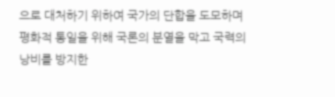으로 대처하기 위하여 국가의 단합을 도모하며 평화적 통일을 위해 국론의 분열을 막고 국력의 낭비를 방지한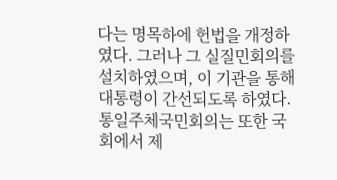다는 명목하에 헌법을 개정하였다. 그러나 그 실질민회의를 설치하였으며, 이 기관을 통해 대통령이 간선되도록 하였다. 통일주체국민회의는 또한 국회에서 제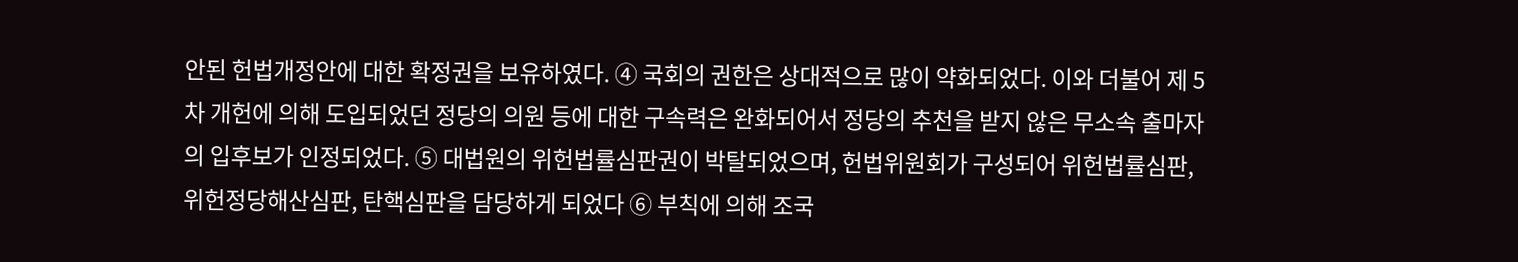안된 헌법개정안에 대한 확정권을 보유하였다. ④ 국회의 권한은 상대적으로 많이 약화되었다. 이와 더불어 제 5 차 개헌에 의해 도입되었던 정당의 의원 등에 대한 구속력은 완화되어서 정당의 추천을 받지 않은 무소속 출마자의 입후보가 인정되었다. ⑤ 대법원의 위헌법률심판권이 박탈되었으며, 헌법위원회가 구성되어 위헌법률심판, 위헌정당해산심판, 탄핵심판을 담당하게 되었다 ⑥ 부칙에 의해 조국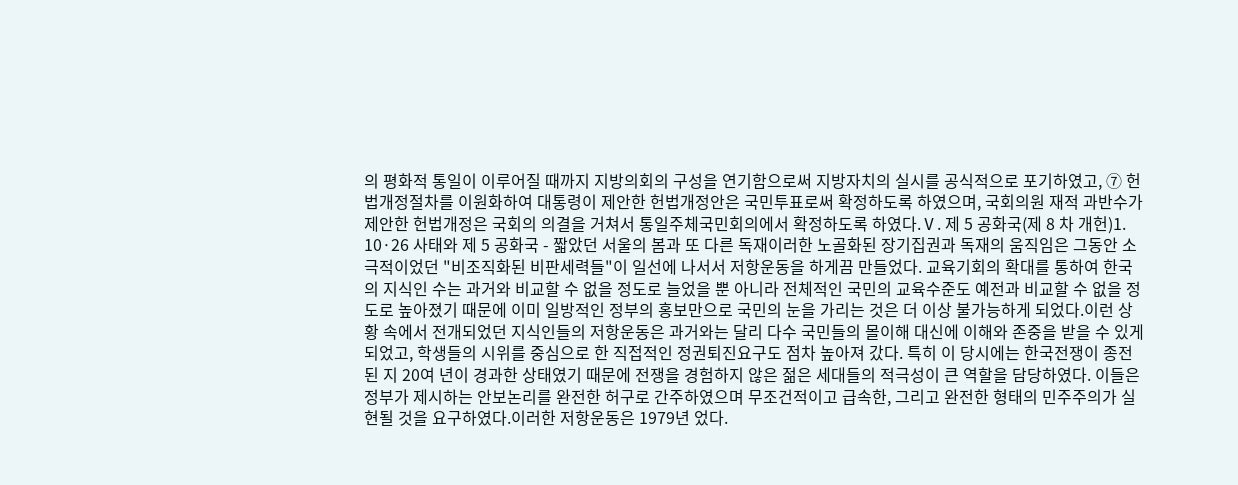의 평화적 통일이 이루어질 때까지 지방의회의 구성을 연기함으로써 지방자치의 실시를 공식적으로 포기하였고, ⑦ 헌법개정절차를 이원화하여 대통령이 제안한 헌법개정안은 국민투표로써 확정하도록 하였으며, 국회의원 재적 과반수가 제안한 헌법개정은 국회의 의결을 거쳐서 통일주체국민회의에서 확정하도록 하였다.Ⅴ. 제 5 공화국(제 8 차 개헌)1. 10·26 사태와 제 5 공화국 - 짧았던 서울의 봄과 또 다른 독재이러한 노골화된 장기집권과 독재의 움직임은 그동안 소극적이었던 "비조직화된 비판세력들"이 일선에 나서서 저항운동을 하게끔 만들었다. 교육기회의 확대를 통하여 한국의 지식인 수는 과거와 비교할 수 없을 정도로 늘었을 뿐 아니라 전체적인 국민의 교육수준도 예전과 비교할 수 없을 정도로 높아졌기 때문에 이미 일방적인 정부의 홍보만으로 국민의 눈을 가리는 것은 더 이상 불가능하게 되었다.이런 상황 속에서 전개되었던 지식인들의 저항운동은 과거와는 달리 다수 국민들의 몰이해 대신에 이해와 존중을 받을 수 있게 되었고, 학생들의 시위를 중심으로 한 직접적인 정권퇴진요구도 점차 높아져 갔다. 특히 이 당시에는 한국전쟁이 종전된 지 20여 년이 경과한 상태였기 때문에 전쟁을 경험하지 않은 젊은 세대들의 적극성이 큰 역할을 담당하였다. 이들은 정부가 제시하는 안보논리를 완전한 허구로 간주하였으며 무조건적이고 급속한, 그리고 완전한 형태의 민주주의가 실현될 것을 요구하였다.이러한 저항운동은 1979년 었다.